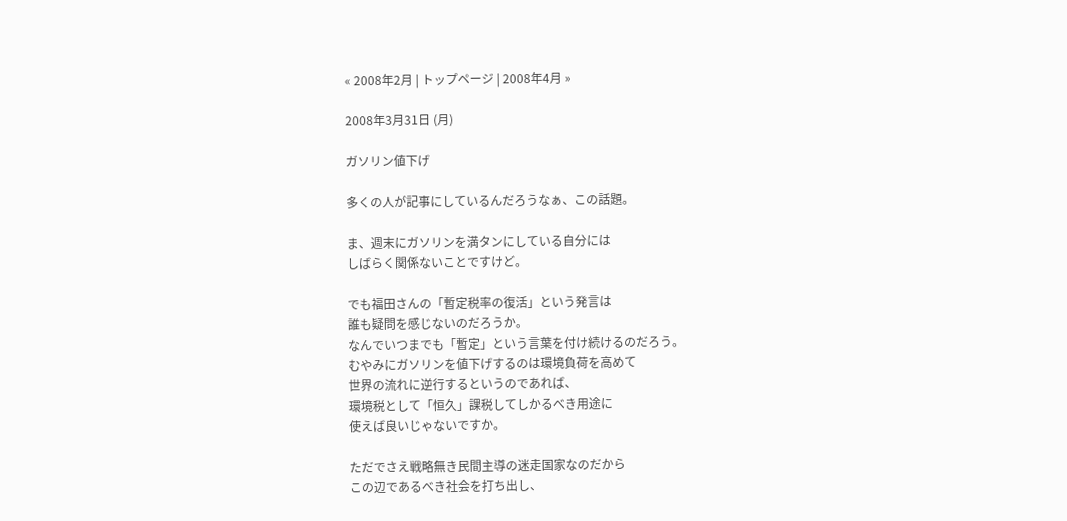« 2008年2月 | トップページ | 2008年4月 »

2008年3月31日 (月)

ガソリン値下げ

多くの人が記事にしているんだろうなぁ、この話題。

ま、週末にガソリンを満タンにしている自分には
しばらく関係ないことですけど。

でも福田さんの「暫定税率の復活」という発言は
誰も疑問を感じないのだろうか。
なんでいつまでも「暫定」という言葉を付け続けるのだろう。
むやみにガソリンを値下げするのは環境負荷を高めて
世界の流れに逆行するというのであれば、
環境税として「恒久」課税してしかるべき用途に
使えば良いじゃないですか。

ただでさえ戦略無き民間主導の迷走国家なのだから
この辺であるべき社会を打ち出し、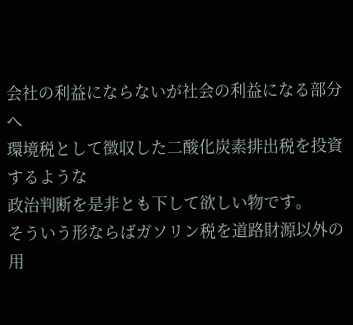会社の利益にならないが社会の利益になる部分へ
環境税として徴収した二酸化炭素排出税を投資するような
政治判断を是非とも下して欲しい物です。
そういう形ならばガソリン税を道路財源以外の
用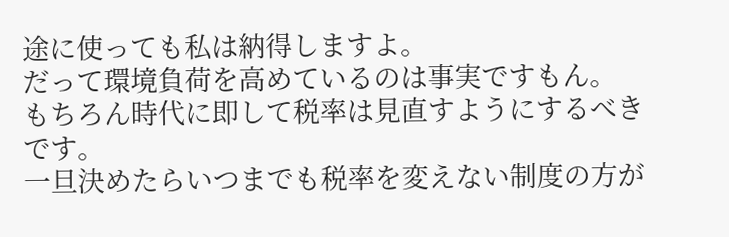途に使っても私は納得しますよ。
だって環境負荷を高めているのは事実ですもん。
もちろん時代に即して税率は見直すようにするべきです。
一旦決めたらいつまでも税率を変えない制度の方が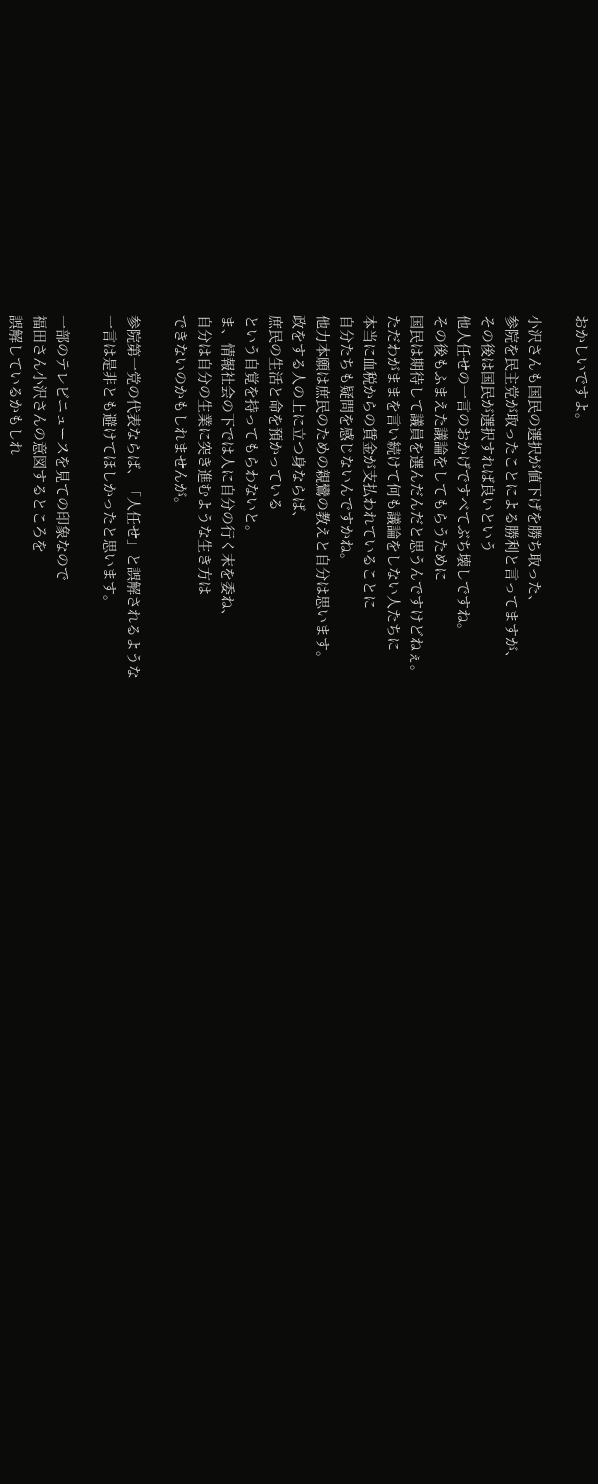おかしいですよ。

小沢さんも国民の選択が値下げを勝ち取った、
参院を民主党が取ったことによる勝利と言ってますが、
その後は国民が選択すれば良いという
他人任せの一言のおかげですべてぶち壊しですね。
その後もふまえた議論をしてもらうために
国民は期待して議員を選んだんだと思うんですけどねぇ。
ただわがままを言い続けて何も議論をしない人たちに
本当に血税からの賃金が支払われていることに
自分たちも疑問を感じないんですかね。
他力本願は庶民のための親鸞の教えと自分は思います。
政をする人の上に立つ身ならば、
庶民の生活と命を預かっている
という自覚を持ってもらわないと。
ま、情報社会の下では人に自分の行く末を委ね、
自分は自分の生業に突き進むような生き方は
できないのかもしれませんが。

参院第一党の代表ならば、「人任せ」と誤解されるような
一言は是非とも避けてほしかったと思います。

一部のテレビニュースを見ての印象なので
福田さん小沢さんの意図するところを
誤解しているかもしれ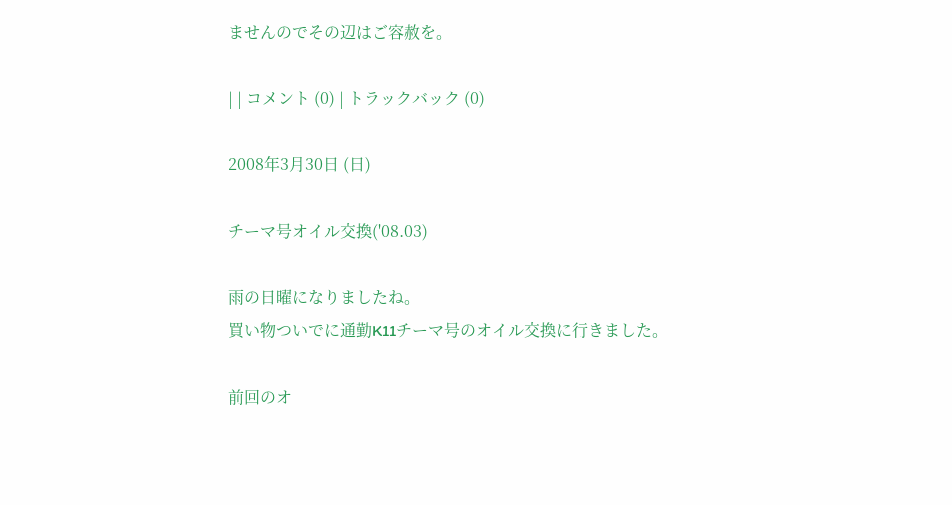ませんのでその辺はご容赦を。

| | コメント (0) | トラックバック (0)

2008年3月30日 (日)

チーマ号オイル交換('08.03)

雨の日曜になりましたね。
買い物ついでに通勤K11チーマ号のオイル交換に行きました。

前回のオ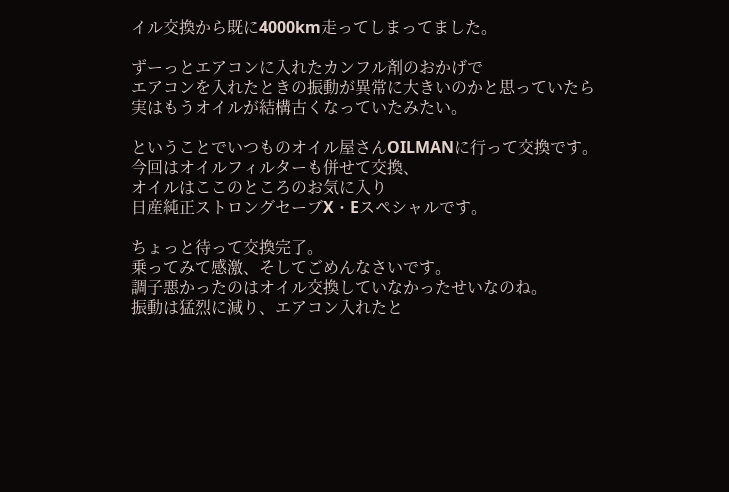イル交換から既に4000km走ってしまってました。

ずーっとエアコンに入れたカンフル剤のおかげで
エアコンを入れたときの振動が異常に大きいのかと思っていたら
実はもうオイルが結構古くなっていたみたい。

ということでいつものオイル屋さんOILMANに行って交換です。
今回はオイルフィルターも併せて交換、
オイルはここのところのお気に入り
日産純正ストロングセーブX・Eスペシャルです。

ちょっと待って交換完了。
乗ってみて感激、そしてごめんなさいです。
調子悪かったのはオイル交換していなかったせいなのね。
振動は猛烈に減り、エアコン入れたと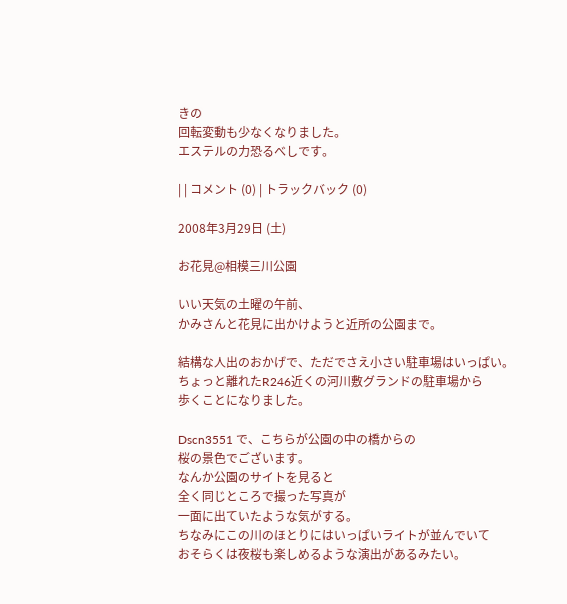きの
回転変動も少なくなりました。
エステルの力恐るべしです。

| | コメント (0) | トラックバック (0)

2008年3月29日 (土)

お花見@相模三川公園

いい天気の土曜の午前、
かみさんと花見に出かけようと近所の公園まで。

結構な人出のおかげで、ただでさえ小さい駐車場はいっぱい。
ちょっと離れたR246近くの河川敷グランドの駐車場から
歩くことになりました。

Dscn3551 で、こちらが公園の中の橋からの
桜の景色でございます。
なんか公園のサイトを見ると
全く同じところで撮った写真が
一面に出ていたような気がする。
ちなみにこの川のほとりにはいっぱいライトが並んでいて
おそらくは夜桜も楽しめるような演出があるみたい。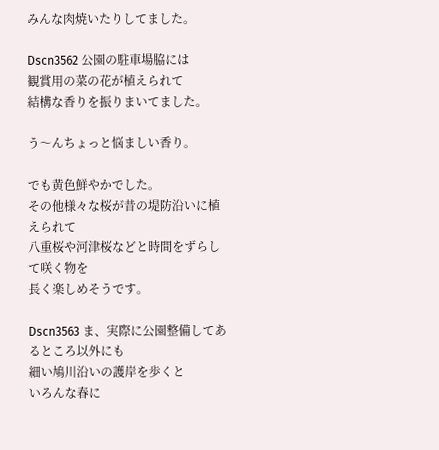みんな肉焼いたりしてました。

Dscn3562 公園の駐車場脇には
観賞用の菜の花が植えられて
結構な香りを振りまいてました。

う〜んちょっと悩ましい香り。

でも黄色鮮やかでした。
その他様々な桜が昔の堤防沿いに植えられて
八重桜や河津桜などと時間をずらして咲く物を
長く楽しめそうです。

Dscn3563 ま、実際に公園整備してあるところ以外にも
細い鳩川沿いの護岸を歩くと
いろんな春に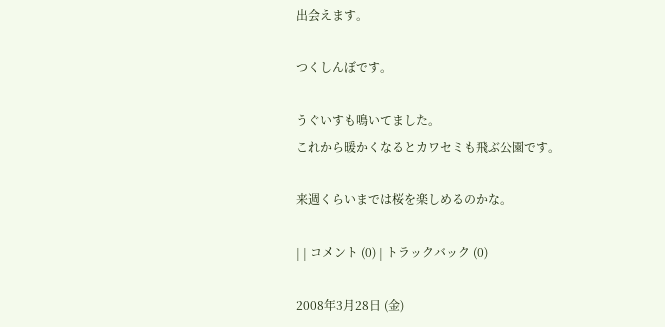出会えます。

つくしんぼです。

うぐいすも鳴いてました。
これから暖かくなるとカワセミも飛ぶ公園です。

来週くらいまでは桜を楽しめるのかな。

| | コメント (0) | トラックバック (0)

2008年3月28日 (金)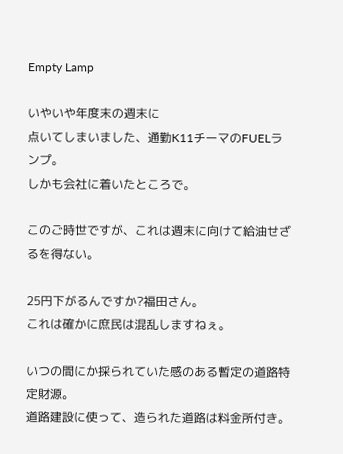Empty Lamp

いやいや年度末の週末に
点いてしまいました、通勤K11チーマのFUELランプ。
しかも会社に着いたところで。

このご時世ですが、これは週末に向けて給油せざるを得ない。

25円下がるんですか?福田さん。
これは確かに庶民は混乱しますねぇ。

いつの間にか採られていた感のある暫定の道路特定財源。
道路建設に使って、造られた道路は料金所付き。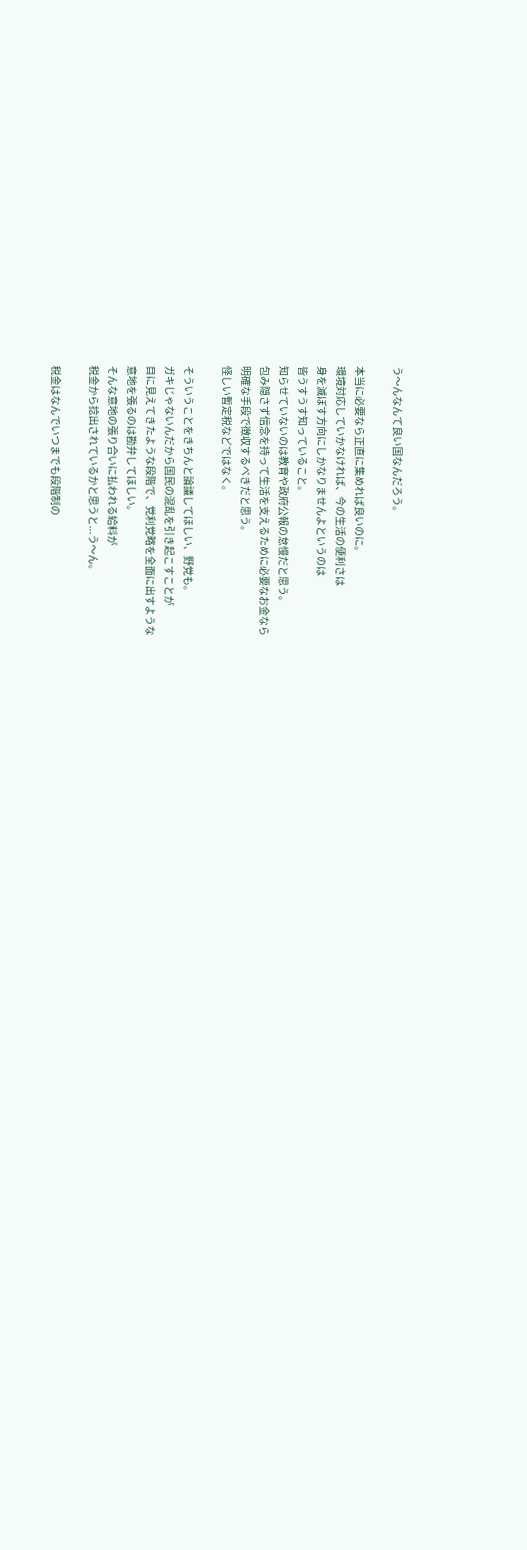う〜んなんて良い国なんだろう。

本当に必要なら正直に集めれば良いのに。
環境対応していかなければ、今の生活の便利さは
身を滅ぼす方向にしかなりませんよというのは
皆うすうす知っていること。
知らせていないのは教育や政府公報の怠慢だと思う。
包み隠さず信念を持って生活を支えるために必要なお金なら
明確な手段で徴収するべきだと思う。
怪しい暫定税などではなく。

そういうことをきちんと論議してほしい、野党も。
ガキじゃないんだから国民の混乱を引き起こすことが
目に見えてきたような段階で、党利党略を全面に出すような
意地を張るのは勘弁してほしい。
そんな意地の張り合いに払われる給料が
税金から捻出されているかと思うと...う〜ん。

税金はなんでいつまでも段階制の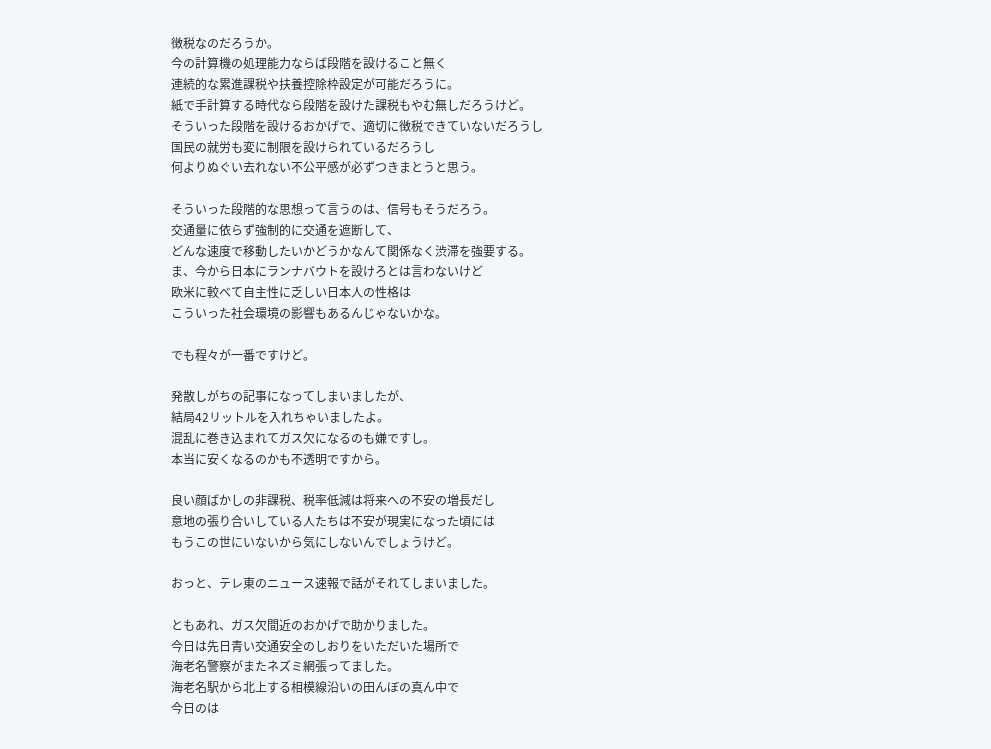徴税なのだろうか。
今の計算機の処理能力ならば段階を設けること無く
連続的な累進課税や扶養控除枠設定が可能だろうに。
紙で手計算する時代なら段階を設けた課税もやむ無しだろうけど。
そういった段階を設けるおかげで、適切に徴税できていないだろうし
国民の就労も変に制限を設けられているだろうし
何よりぬぐい去れない不公平感が必ずつきまとうと思う。

そういった段階的な思想って言うのは、信号もそうだろう。
交通量に依らず強制的に交通を遮断して、
どんな速度で移動したいかどうかなんて関係なく渋滞を強要する。
ま、今から日本にランナバウトを設けろとは言わないけど
欧米に較べて自主性に乏しい日本人の性格は
こういった社会環境の影響もあるんじゃないかな。

でも程々が一番ですけど。

発散しがちの記事になってしまいましたが、
結局42リットルを入れちゃいましたよ。
混乱に巻き込まれてガス欠になるのも嫌ですし。
本当に安くなるのかも不透明ですから。

良い顔ばかしの非課税、税率低減は将来への不安の増長だし
意地の張り合いしている人たちは不安が現実になった頃には
もうこの世にいないから気にしないんでしょうけど。

おっと、テレ東のニュース速報で話がそれてしまいました。

ともあれ、ガス欠間近のおかげで助かりました。
今日は先日青い交通安全のしおりをいただいた場所で
海老名警察がまたネズミ網張ってました。
海老名駅から北上する相模線沿いの田んぼの真ん中で
今日のは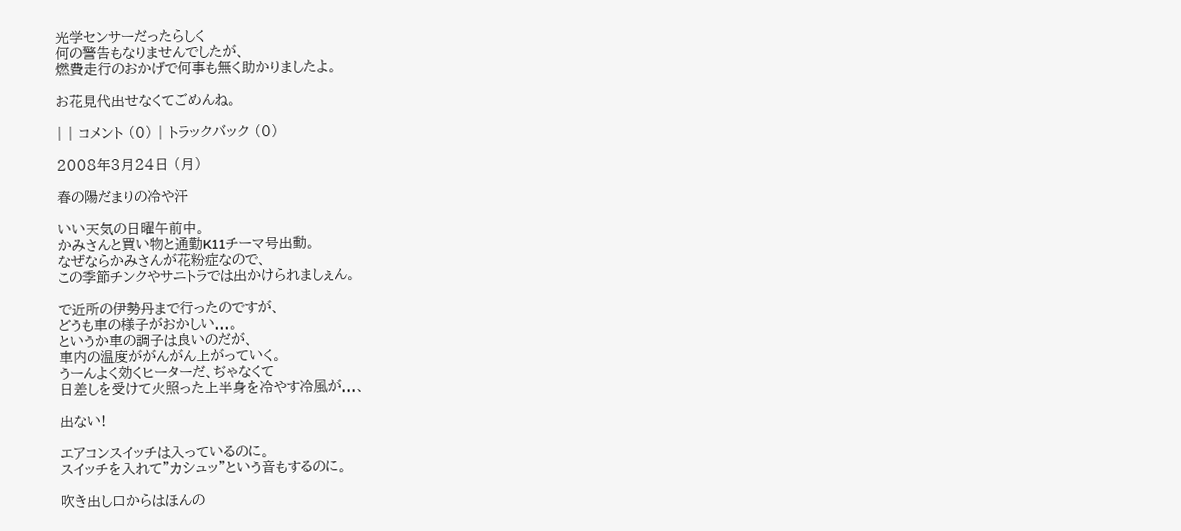光学センサーだったらしく
何の警告もなりませんでしたが、
燃費走行のおかげで何事も無く助かりましたよ。

お花見代出せなくてごめんね。

| | コメント (0) | トラックバック (0)

2008年3月24日 (月)

春の陽だまりの冷や汗

いい天気の日曜午前中。
かみさんと買い物と通勤K11チーマ号出動。
なぜならかみさんが花粉症なので、
この季節チンクやサニトラでは出かけられましぇん。

で近所の伊勢丹まで行ったのですが、
どうも車の様子がおかしい...。
というか車の調子は良いのだが、
車内の温度ががんがん上がっていく。
うーんよく効くヒーターだ、ぢゃなくて
日差しを受けて火照った上半身を冷やす冷風が...、

出ない!

エアコンスイッチは入っているのに。
スイッチを入れて”カシュッ”という音もするのに。

吹き出し口からはほんの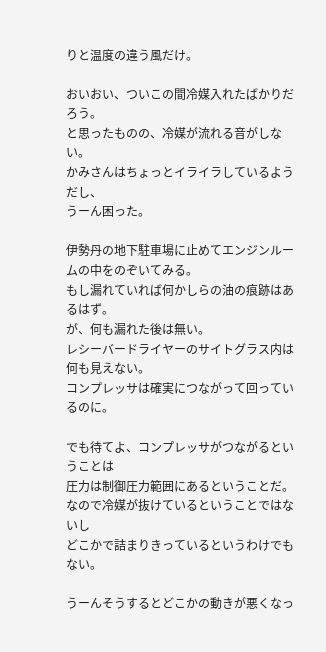りと温度の違う風だけ。

おいおい、ついこの間冷媒入れたばかりだろう。
と思ったものの、冷媒が流れる音がしない。
かみさんはちょっとイライラしているようだし、
うーん困った。

伊勢丹の地下駐車場に止めてエンジンルームの中をのぞいてみる。
もし漏れていれば何かしらの油の痕跡はあるはず。
が、何も漏れた後は無い。
レシーバードライヤーのサイトグラス内は何も見えない。
コンプレッサは確実につながって回っているのに。

でも待てよ、コンプレッサがつながるということは
圧力は制御圧力範囲にあるということだ。
なので冷媒が抜けているということではないし
どこかで詰まりきっているというわけでもない。

うーんそうするとどこかの動きが悪くなっ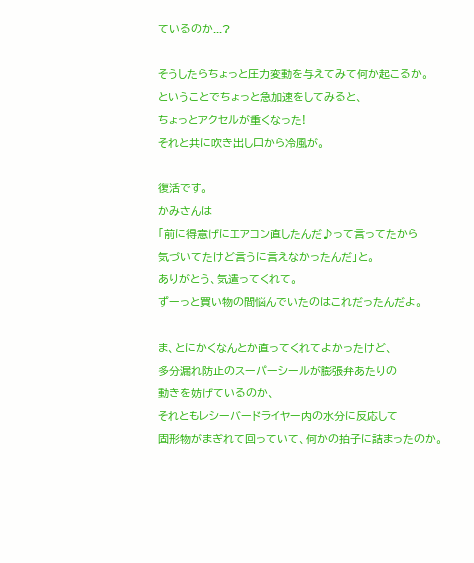ているのか...?

そうしたらちょっと圧力変動を与えてみて何か起こるか。
ということでちょっと急加速をしてみると、
ちょっとアクセルが重くなった!
それと共に吹き出し口から冷風が。

復活です。
かみさんは
「前に得意げにエアコン直したんだ♪って言ってたから
気づいてたけど言うに言えなかったんだ」と。
ありがとう、気遣ってくれて。
ずーっと買い物の間悩んでいたのはこれだったんだよ。

ま、とにかくなんとか直ってくれてよかったけど、
多分漏れ防止のスーパーシールが膨張弁あたりの
動きを妨げているのか、
それともレシーバードライヤー内の水分に反応して
固形物がまぎれて回っていて、何かの拍子に詰まったのか。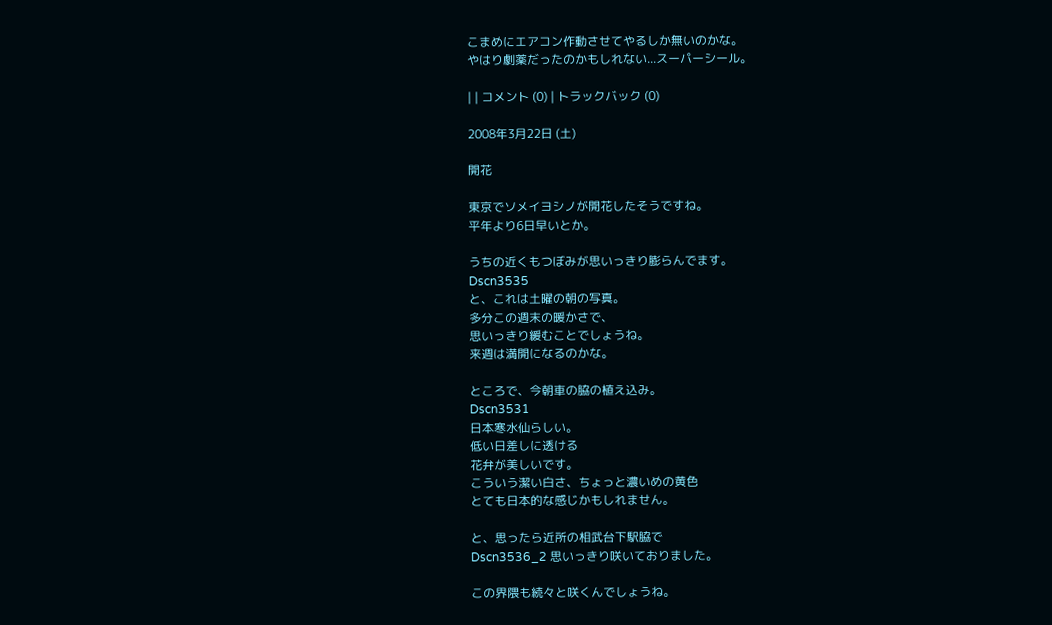こまめにエアコン作動させてやるしか無いのかな。
やはり劇薬だったのかもしれない...スーパーシール。

| | コメント (0) | トラックバック (0)

2008年3月22日 (土)

開花

東京でソメイヨシノが開花したそうですね。
平年より6日早いとか。

うちの近くもつぼみが思いっきり膨らんでます。
Dscn3535
と、これは土曜の朝の写真。
多分この週末の暖かさで、
思いっきり緩むことでしょうね。
来週は満開になるのかな。

ところで、今朝車の脇の植え込み。
Dscn3531
日本寒水仙らしい。
低い日差しに透ける
花弁が美しいです。
こういう潔い白さ、ちょっと濃いめの黄色
とても日本的な感じかもしれません。

と、思ったら近所の相武台下駅脇で
Dscn3536_2 思いっきり咲いておりました。

この界隈も続々と咲くんでしょうね。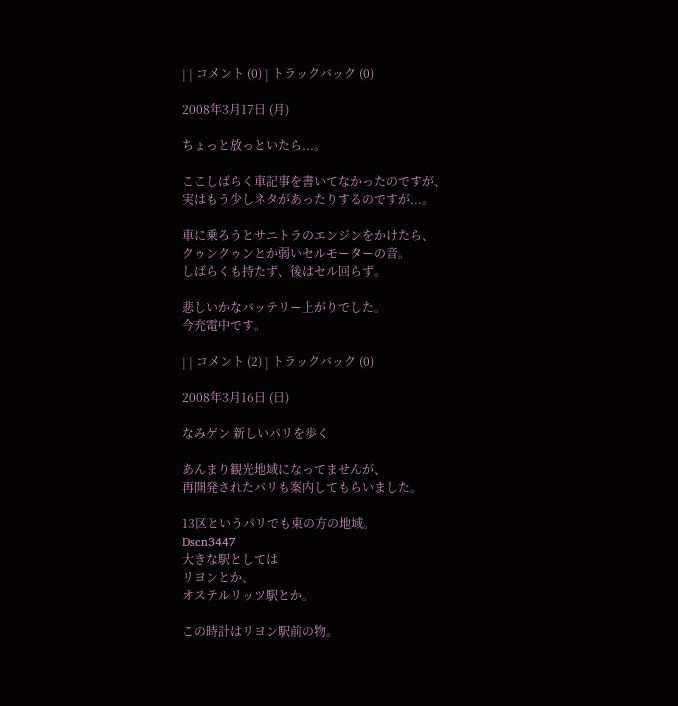| | コメント (0) | トラックバック (0)

2008年3月17日 (月)

ちょっと放っといたら...。

ここしばらく車記事を書いてなかったのですが、
実はもう少しネタがあったりするのですが...。

車に乗ろうとサニトラのエンジンをかけたら、
クゥンクゥンとか弱いセルモーターの音。
しばらくも持たず、後はセル回らず。

悲しいかなバッテリー上がりでした。
今充電中です。

| | コメント (2) | トラックバック (0)

2008年3月16日 (日)

なみゲン 新しいパリを歩く

あんまり観光地域になってませんが、
再開発されたパリも案内してもらいました。

13区というパリでも東の方の地域。
Dscn3447
大きな駅としては
リヨンとか、
オステルリッツ駅とか。

この時計はリヨン駅前の物。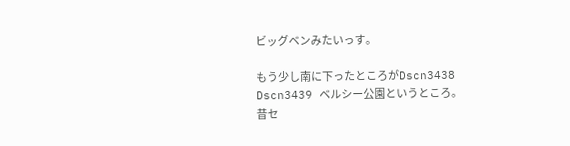ビッグベンみたいっす。

もう少し南に下ったところがDscn3438
Dscn3439 ベルシー公園というところ。
昔セ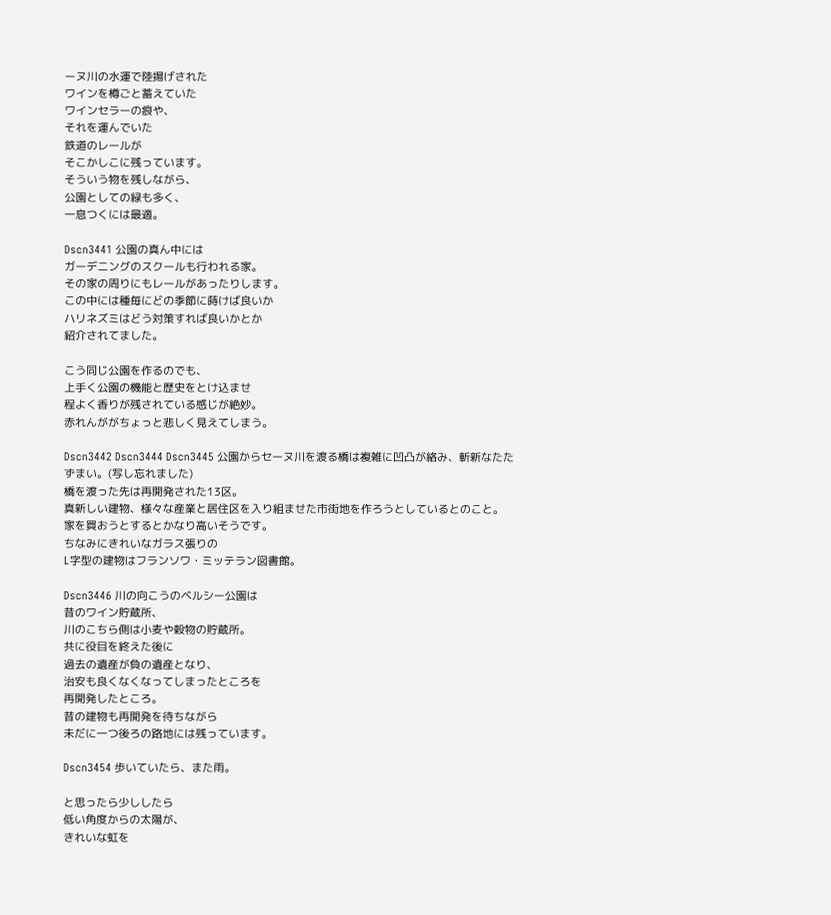ーヌ川の水運で陸揚げされた
ワインを樽ごと蓄えていた
ワインセラーの痕や、
それを運んでいた
鉄道のレールが
そこかしこに残っています。
そういう物を残しながら、
公園としての緑も多く、
一息つくには最適。

Dscn3441 公園の真ん中には
ガーデニングのスクールも行われる家。
その家の周りにもレールがあったりします。
この中には種毎にどの季節に蒔けば良いか
ハリネズミはどう対策すれば良いかとか
紹介されてました。

こう同じ公園を作るのでも、
上手く公園の機能と歴史をとけ込ませ
程よく香りが残されている感じが絶妙。
赤れんががちょっと悲しく見えてしまう。

Dscn3442 Dscn3444 Dscn3445 公園からセーヌ川を渡る橋は複雑に凹凸が絡み、斬新なたたずまい。(写し忘れました)
橋を渡った先は再開発された13区。
真新しい建物、様々な産業と居住区を入り組ませた市街地を作ろうとしているとのこと。
家を買おうとするとかなり高いそうです。
ちなみにきれいなガラス張りの
L字型の建物はフランソワ・ミッテラン図書館。

Dscn3446 川の向こうのベルシー公園は
昔のワイン貯蔵所、
川のこちら側は小麦や穀物の貯蔵所。
共に役目を終えた後に
過去の遺産が負の遺産となり、
治安も良くなくなってしまったところを
再開発したところ。
昔の建物も再開発を待ちながら
未だに一つ後ろの路地には残っています。

Dscn3454 歩いていたら、また雨。

と思ったら少ししたら
低い角度からの太陽が、
きれいな虹を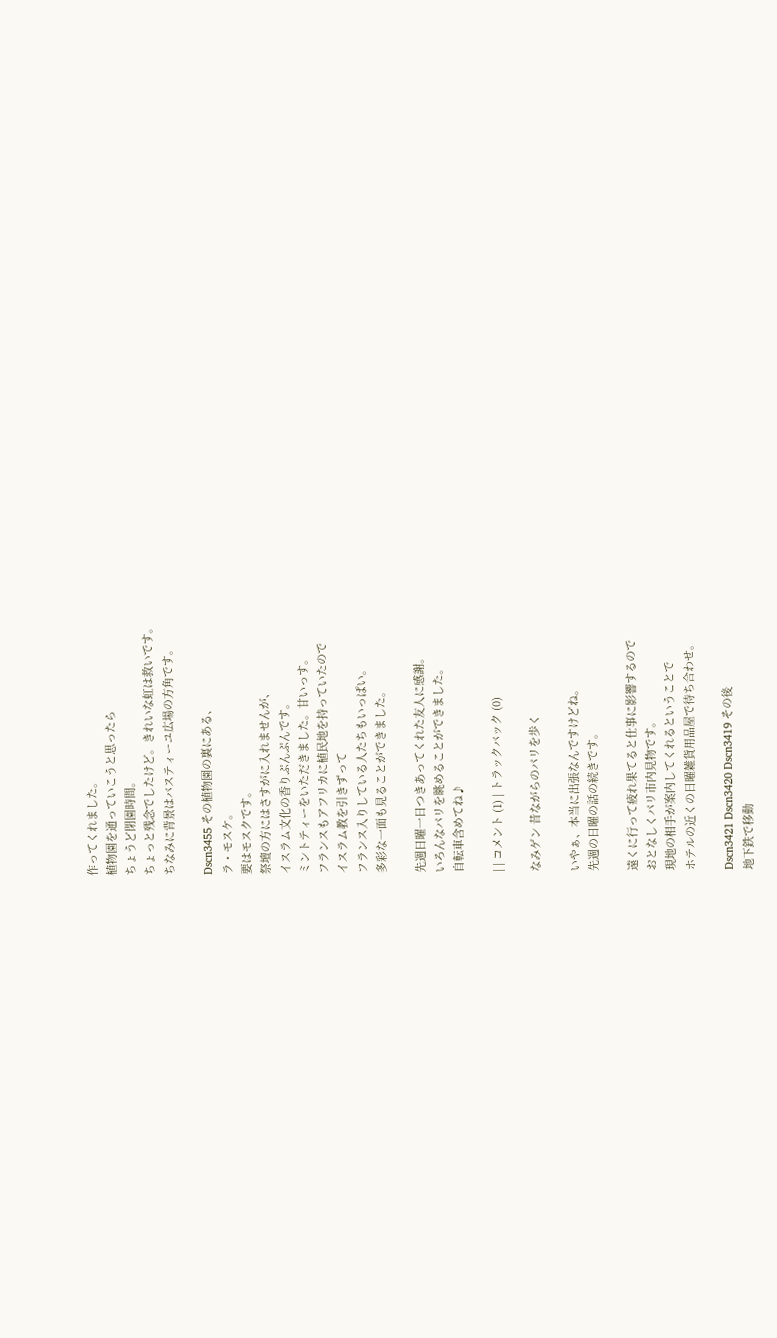作ってくれました。
植物園を通っていこうと思ったら
ちょうど閉園時間。
ちょっと残念でしたけど。きれいな虹は救いです。
ちなみに背景はバスティーユ広場の方角です。

Dscn3455 その植物園の裏にある、
ラ・モスケ。
要はモスクです。
祭壇の方にはさすがに入れませんが、
イスラム文化の香りぷんぷんです。
ミントティーをいただきました。甘いっす。
フランスもアフリカに植民地を持っていたので
イスラム教を引きずって
フランス入りしている人たちもいっぱい。
多彩な一面も見ることができました。

先週日曜一日つきあってくれた友人に感謝。
いろんなパリを眺めることができました。
自転車含めてね♪

| | コメント (1) | トラックバック (0)

なみゲン 昔ながらのパリを歩く

いやぁ、本当に出張なんですけどね。
先週の日曜の話の続きです。

遠くに行って疲れ果てると仕事に影響するので
おとなしくパリ市内見物です。
現地の相手が案内してくれるということで
ホテルの近くの日曜雑貨用品屋で待ち合わせ。

Dscn3421 Dscn3420 Dscn3419 その後
地下鉄で移動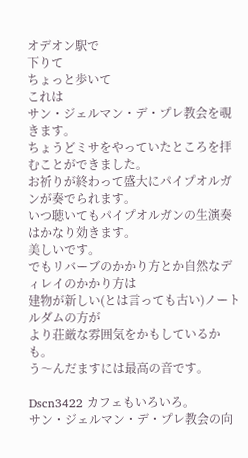オデオン駅で
下りて
ちょっと歩いて
これは
サン・ジェルマン・デ・プレ教会を覗きます。
ちょうどミサをやっていたところを拝むことができました。
お祈りが終わって盛大にパイプオルガンが奏でられます。
いつ聴いてもパイプオルガンの生演奏はかなり効きます。
美しいです。
でもリバーブのかかり方とか自然なディレイのかかり方は
建物が新しい(とは言っても古い)ノートルダムの方が
より荘厳な雰囲気をかもしているかも。
う〜んだますには最高の音です。

Dscn3422 カフェもいろいろ。
サン・ジェルマン・デ・プレ教会の向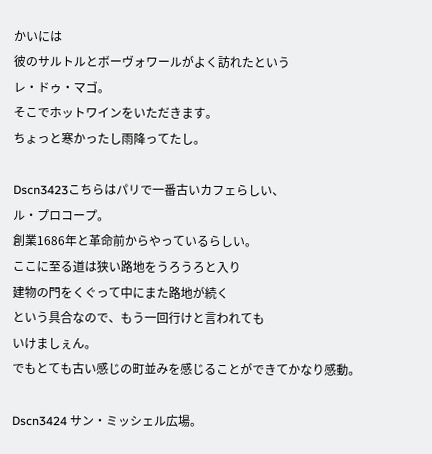かいには
彼のサルトルとボーヴォワールがよく訪れたという
レ・ドゥ・マゴ。
そこでホットワインをいただきます。
ちょっと寒かったし雨降ってたし。

Dscn3423こちらはパリで一番古いカフェらしい、
ル・プロコープ。
創業1686年と革命前からやっているらしい。
ここに至る道は狭い路地をうろうろと入り
建物の門をくぐって中にまた路地が続く
という具合なので、もう一回行けと言われても
いけましぇん。
でもとても古い感じの町並みを感じることができてかなり感動。

Dscn3424 サン・ミッシェル広場。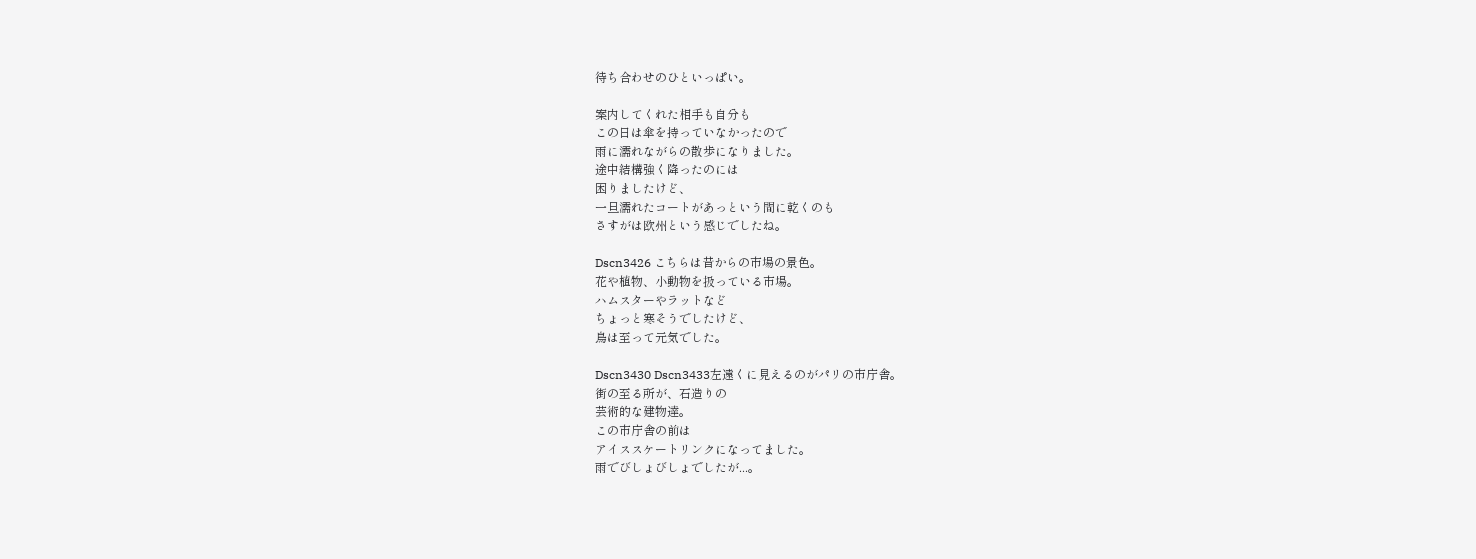待ち合わせのひといっぱい。

案内してくれた相手も自分も
この日は傘を持っていなかったので
雨に濡れながらの散歩になりました。
途中結構強く降ったのには
困りましたけど、
一旦濡れたコートがあっという間に乾くのも
さすがは欧州という感じでしたね。

Dscn3426 こちらは昔からの市場の景色。
花や植物、小動物を扱っている市場。
ハムスターやラットなど
ちょっと寒そうでしたけど、
鳥は至って元気でした。

Dscn3430 Dscn3433左遠くに見えるのがパリの市庁舎。
街の至る所が、石造りの
芸術的な建物達。
この市庁舎の前は
アイススケートリンクになってました。
雨でびしょびしょでしたが...。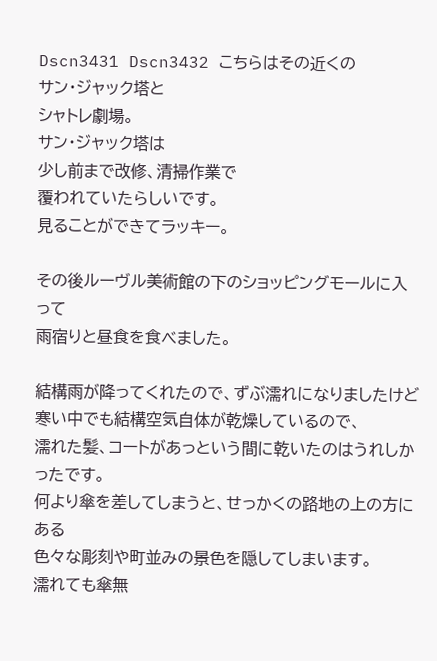Dscn3431 Dscn3432 こちらはその近くの
サン・ジャック塔と
シャトレ劇場。
サン・ジャック塔は
少し前まで改修、清掃作業で
覆われていたらしいです。
見ることができてラッキー。

その後ルーヴル美術館の下のショッピングモールに入って
雨宿りと昼食を食べました。

結構雨が降ってくれたので、ずぶ濡れになりましたけど
寒い中でも結構空気自体が乾燥しているので、
濡れた髪、コートがあっという間に乾いたのはうれしかったです。
何より傘を差してしまうと、せっかくの路地の上の方にある
色々な彫刻や町並みの景色を隠してしまいます。
濡れても傘無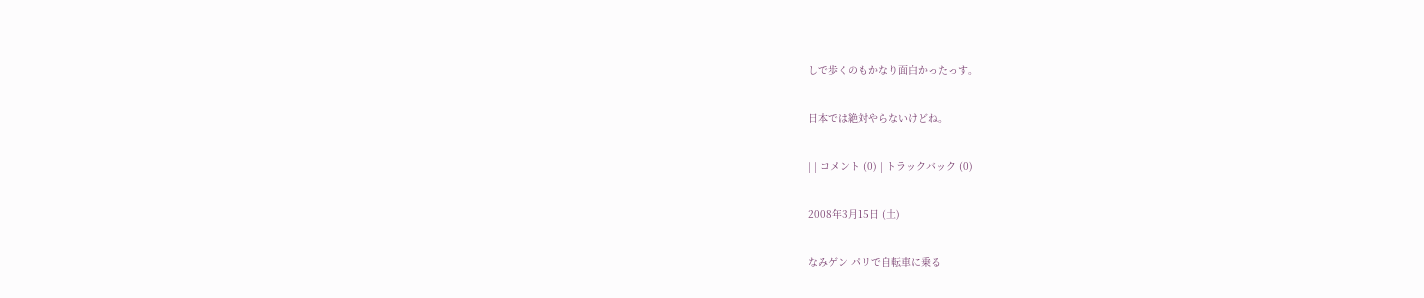しで歩くのもかなり面白かったっす。

日本では絶対やらないけどね。

| | コメント (0) | トラックバック (0)

2008年3月15日 (土)

なみゲン パリで自転車に乗る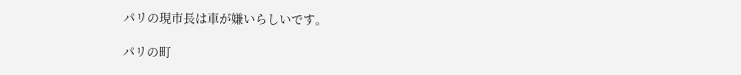パリの現市長は車が嫌いらしいです。

パリの町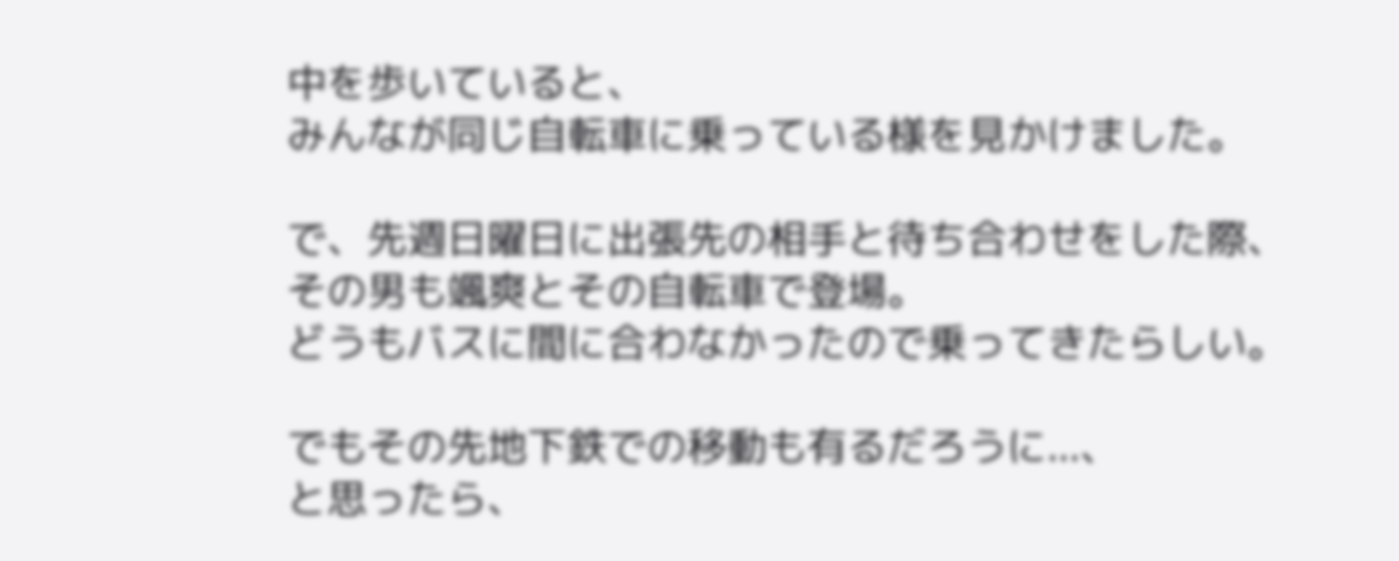中を歩いていると、
みんなが同じ自転車に乗っている様を見かけました。

で、先週日曜日に出張先の相手と待ち合わせをした際、
その男も颯爽とその自転車で登場。
どうもバスに間に合わなかったので乗ってきたらしい。

でもその先地下鉄での移動も有るだろうに...、
と思ったら、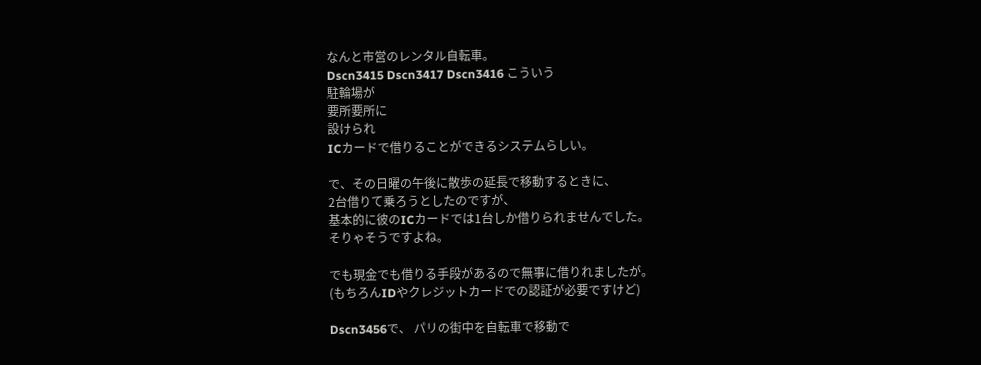なんと市営のレンタル自転車。
Dscn3415 Dscn3417 Dscn3416 こういう
駐輪場が
要所要所に
設けられ
ICカードで借りることができるシステムらしい。

で、その日曜の午後に散歩の延長で移動するときに、
2台借りて乗ろうとしたのですが、
基本的に彼のICカードでは1台しか借りられませんでした。
そりゃそうですよね。

でも現金でも借りる手段があるので無事に借りれましたが。
(もちろんIDやクレジットカードでの認証が必要ですけど)

Dscn3456で、 パリの街中を自転車で移動で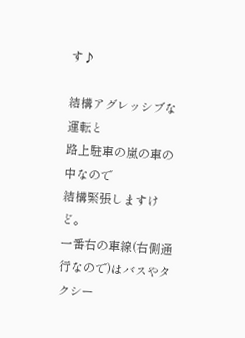す♪

結構アグレッシブな運転と
路上駐車の嵐の車の中なので
結構緊張しますけど。
一番右の車線(右側通行なので)はバスやタクシー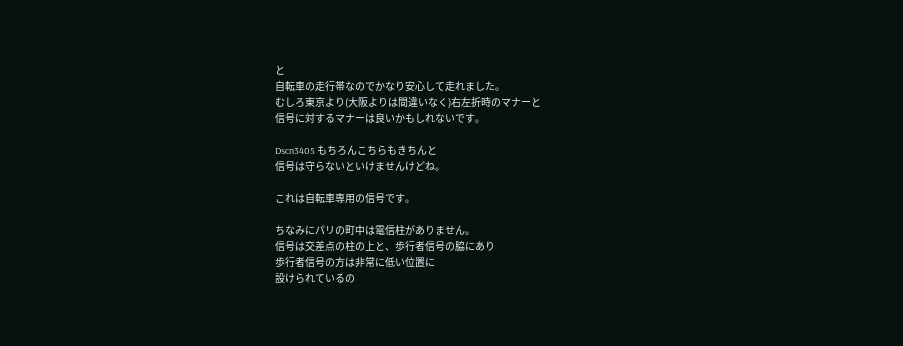と
自転車の走行帯なのでかなり安心して走れました。
むしろ東京より(大阪よりは間違いなく)右左折時のマナーと
信号に対するマナーは良いかもしれないです。

Dscn3405 もちろんこちらもきちんと
信号は守らないといけませんけどね。

これは自転車専用の信号です。

ちなみにパリの町中は電信柱がありません。
信号は交差点の柱の上と、歩行者信号の脇にあり
歩行者信号の方は非常に低い位置に
設けられているの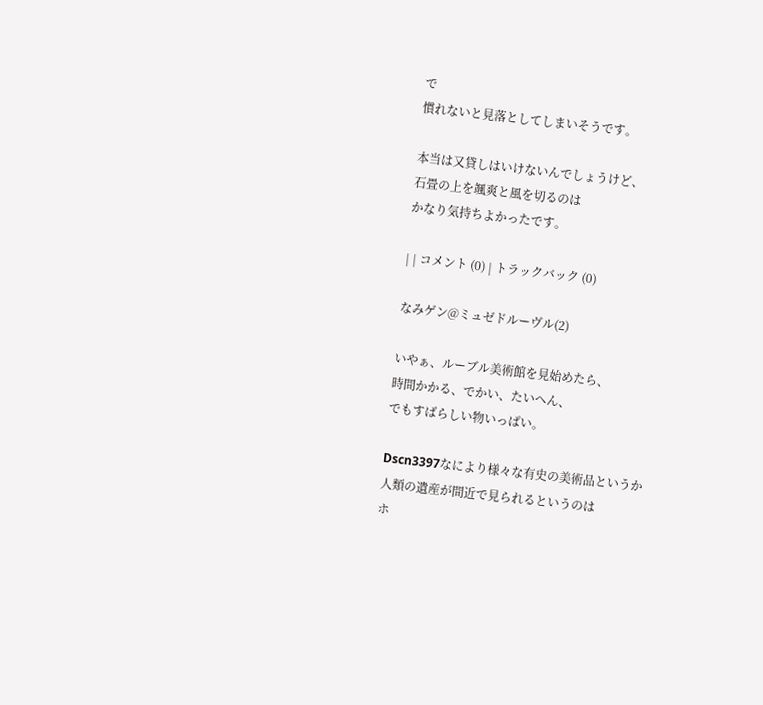で
慣れないと見落としてしまいそうです。

本当は又貸しはいけないんでしょうけど、
石畳の上を颯爽と風を切るのは
かなり気持ちよかったです。

| | コメント (0) | トラックバック (0)

なみゲン@ミュゼドルーヴル(2)

いやぁ、ルーブル美術館を見始めたら、
時間かかる、でかい、たいへん、
でもすばらしい物いっぱい。

Dscn3397なにより様々な有史の美術品というか
人類の遺産が間近で見られるというのは
ホ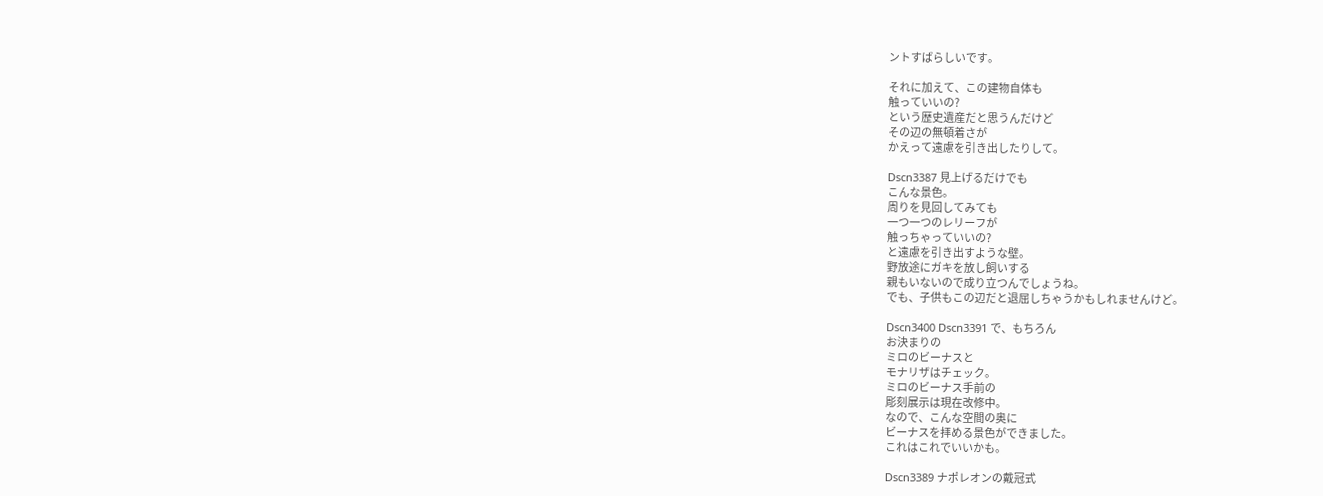ントすばらしいです。

それに加えて、この建物自体も
触っていいの?
という歴史遺産だと思うんだけど
その辺の無頓着さが
かえって遠慮を引き出したりして。

Dscn3387 見上げるだけでも
こんな景色。
周りを見回してみても
一つ一つのレリーフが
触っちゃっていいの?
と遠慮を引き出すような壁。
野放途にガキを放し飼いする
親もいないので成り立つんでしょうね。
でも、子供もこの辺だと退屈しちゃうかもしれませんけど。

Dscn3400 Dscn3391 で、もちろん
お決まりの
ミロのビーナスと
モナリザはチェック。
ミロのビーナス手前の
彫刻展示は現在改修中。
なので、こんな空間の奥に
ビーナスを拝める景色ができました。
これはこれでいいかも。

Dscn3389 ナポレオンの戴冠式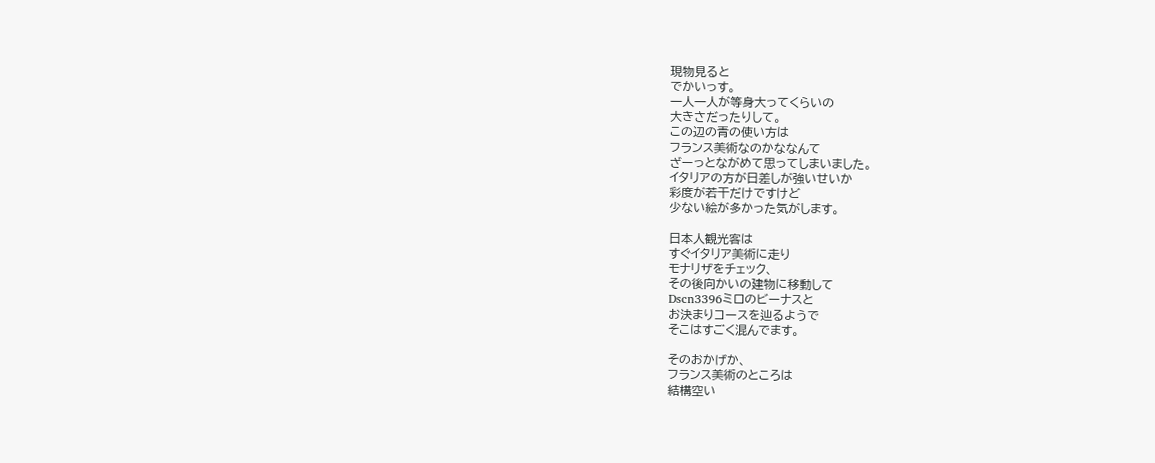現物見ると
でかいっす。
一人一人が等身大ってくらいの
大きさだったりして。
この辺の青の使い方は
フランス美術なのかななんて
ざーっとながめて思ってしまいました。
イタリアの方が日差しが強いせいか
彩度が若干だけですけど
少ない絵が多かった気がします。

日本人観光客は
すぐイタリア美術に走り
モナリザをチェック、
その後向かいの建物に移動して
Dscn3396ミロのビーナスと
お決まりコースを辿るようで
そこはすごく混んでます。

そのおかげか、
フランス美術のところは
結構空い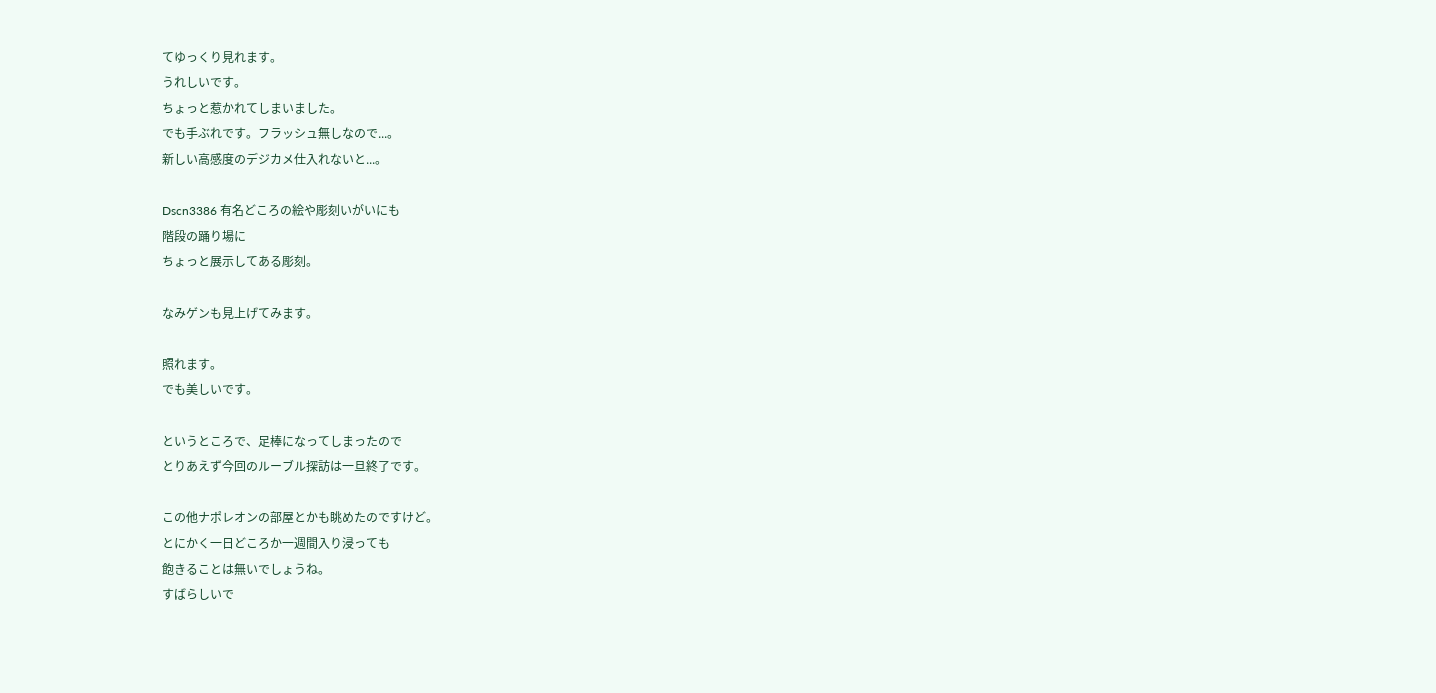てゆっくり見れます。
うれしいです。
ちょっと惹かれてしまいました。
でも手ぶれです。フラッシュ無しなので...。
新しい高感度のデジカメ仕入れないと...。

Dscn3386 有名どころの絵や彫刻いがいにも
階段の踊り場に
ちょっと展示してある彫刻。

なみゲンも見上げてみます。

照れます。
でも美しいです。

というところで、足棒になってしまったので
とりあえず今回のルーブル探訪は一旦終了です。

この他ナポレオンの部屋とかも眺めたのですけど。
とにかく一日どころか一週間入り浸っても
飽きることは無いでしょうね。
すばらしいで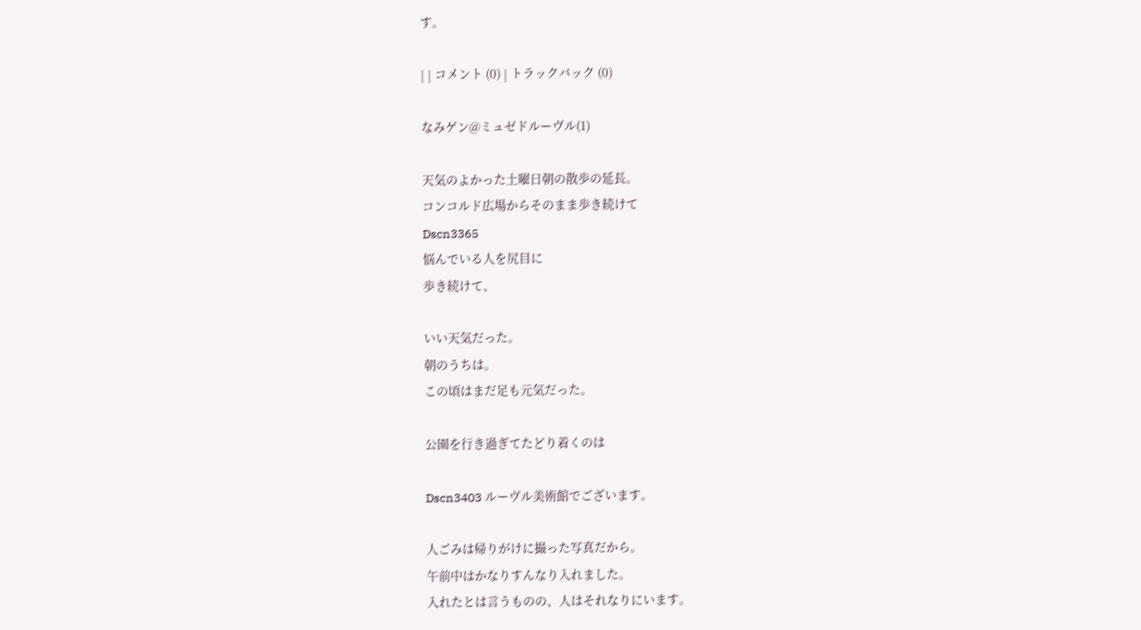す。

| | コメント (0) | トラックバック (0)

なみゲン@ミュゼドルーヴル(1)

天気のよかった土曜日朝の散歩の延長。
コンコルド広場からそのまま歩き続けて
Dscn3365
悩んでいる人を尻目に
歩き続けて、

いい天気だった。
朝のうちは。
この頃はまだ足も元気だった。

公園を行き過ぎてたどり着くのは

Dscn3403 ルーヴル美術館でございます。

人ごみは帰りがけに撮った写真だから。
午前中はかなりすんなり入れました。
入れたとは言うものの、人はそれなりにいます。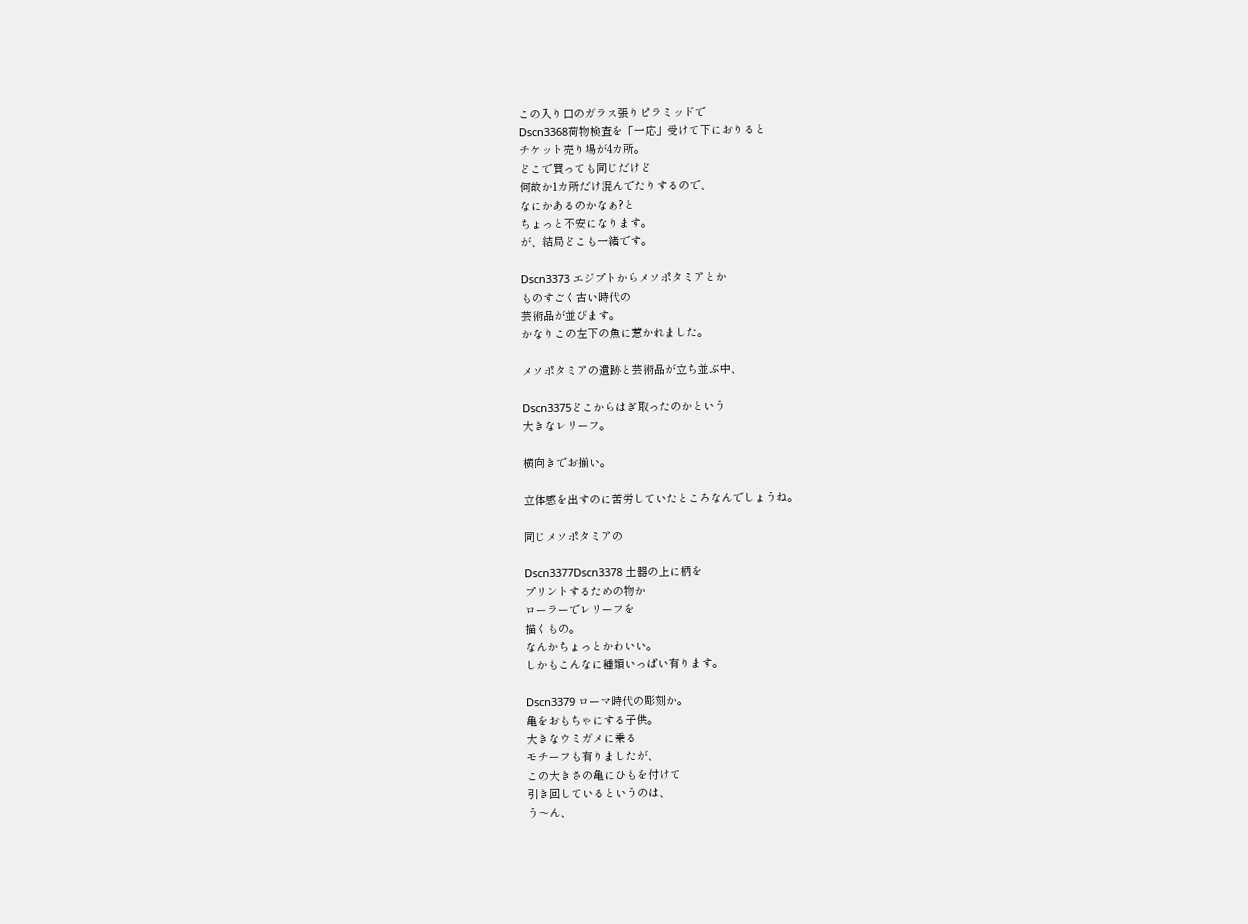この入り口のガラス張りピラミッドで
Dscn3368荷物検査を「一応」受けて下におりると
チケット売り場が4カ所。
どこで買っても同じだけど
何故か1カ所だけ混んでたりするので、
なにかあるのかなぁ?と
ちょっと不安になります。
が、結局どこも一緒です。

Dscn3373 エジプトからメソポタミアとか
ものすごく古い時代の
芸術品が並びます。
かなりこの左下の魚に惹かれました。

メソポタミアの遺跡と芸術品が立ち並ぶ中、

Dscn3375どこからはぎ取ったのかという
大きなレリーフ。

横向きでお揃い。

立体感を出すのに苦労していたところなんでしょうね。

同じメソポタミアの

Dscn3377Dscn3378 土器の上に柄を
プリントするための物か
ローラーでレリーフを
描くもの。
なんかちょっとかわいい。
しかもこんなに種類いっぱい有ります。

Dscn3379 ローマ時代の彫刻か。
亀をおもちゃにする子供。
大きなウミガメに乗る
モチーフも有りましたが、
この大きさの亀にひもを付けて
引き回しているというのは、
う〜ん、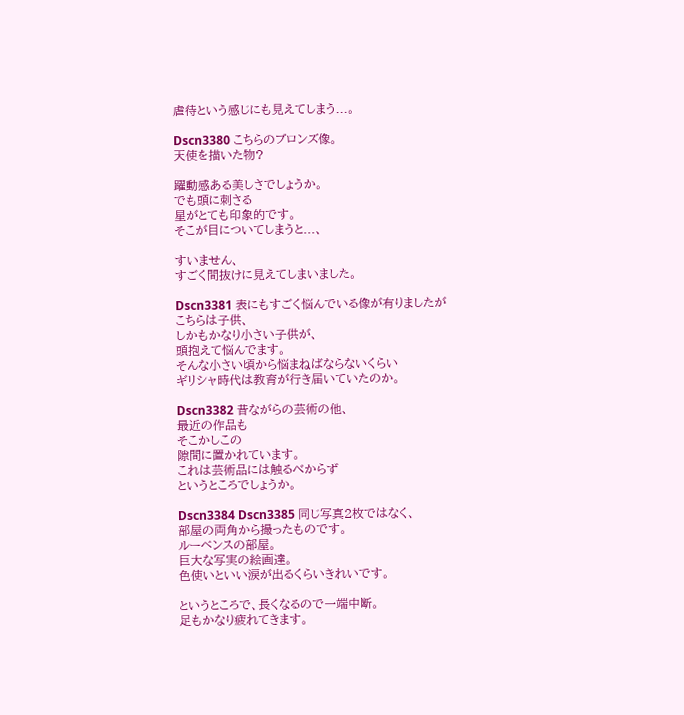虐待という感じにも見えてしまう...。

Dscn3380 こちらのブロンズ像。
天使を描いた物?

躍動感ある美しさでしょうか。
でも頭に刺さる
星がとても印象的です。
そこが目についてしまうと...、

すいません、
すごく間抜けに見えてしまいました。

Dscn3381 表にもすごく悩んでいる像が有りましたが
こちらは子供、
しかもかなり小さい子供が、
頭抱えて悩んでます。
そんな小さい頃から悩まねばならないくらい
ギリシャ時代は教育が行き届いていたのか。

Dscn3382 昔ながらの芸術の他、
最近の作品も
そこかしこの
隙間に置かれています。
これは芸術品には触るべからず
というところでしょうか。

Dscn3384 Dscn3385 同じ写真2枚ではなく、
部屋の両角から撮ったものです。
ルーベンスの部屋。
巨大な写実の絵画達。
色使いといい涙が出るくらいきれいです。

というところで、長くなるので一端中断。
足もかなり疲れてきます。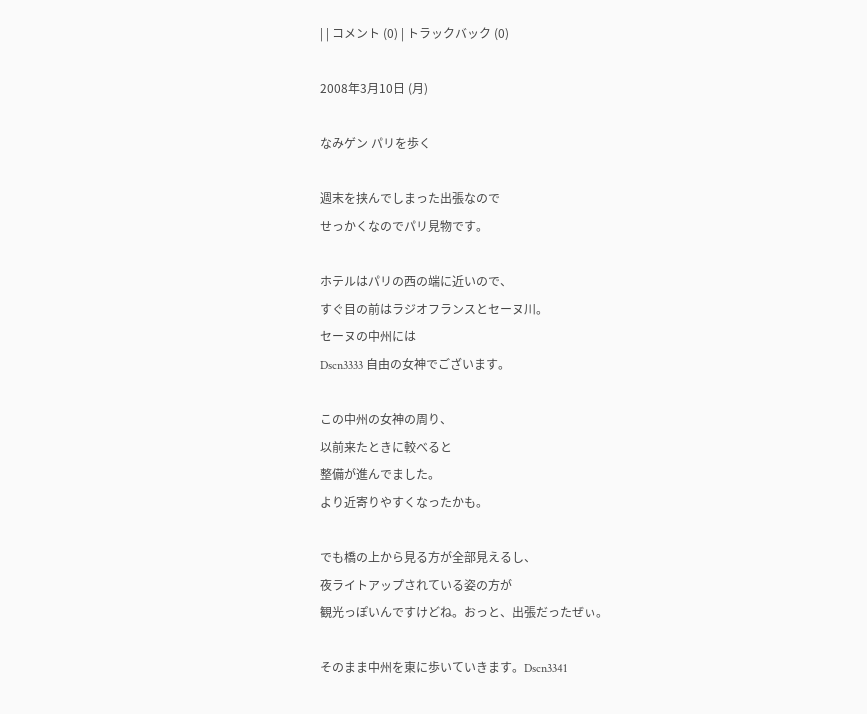| | コメント (0) | トラックバック (0)

2008年3月10日 (月)

なみゲン パリを歩く

週末を挟んでしまった出張なので
せっかくなのでパリ見物です。

ホテルはパリの西の端に近いので、
すぐ目の前はラジオフランスとセーヌ川。
セーヌの中州には
Dscn3333 自由の女神でございます。

この中州の女神の周り、
以前来たときに較べると
整備が進んでました。
より近寄りやすくなったかも。

でも橋の上から見る方が全部見えるし、
夜ライトアップされている姿の方が
観光っぽいんですけどね。おっと、出張だったぜぃ。

そのまま中州を東に歩いていきます。Dscn3341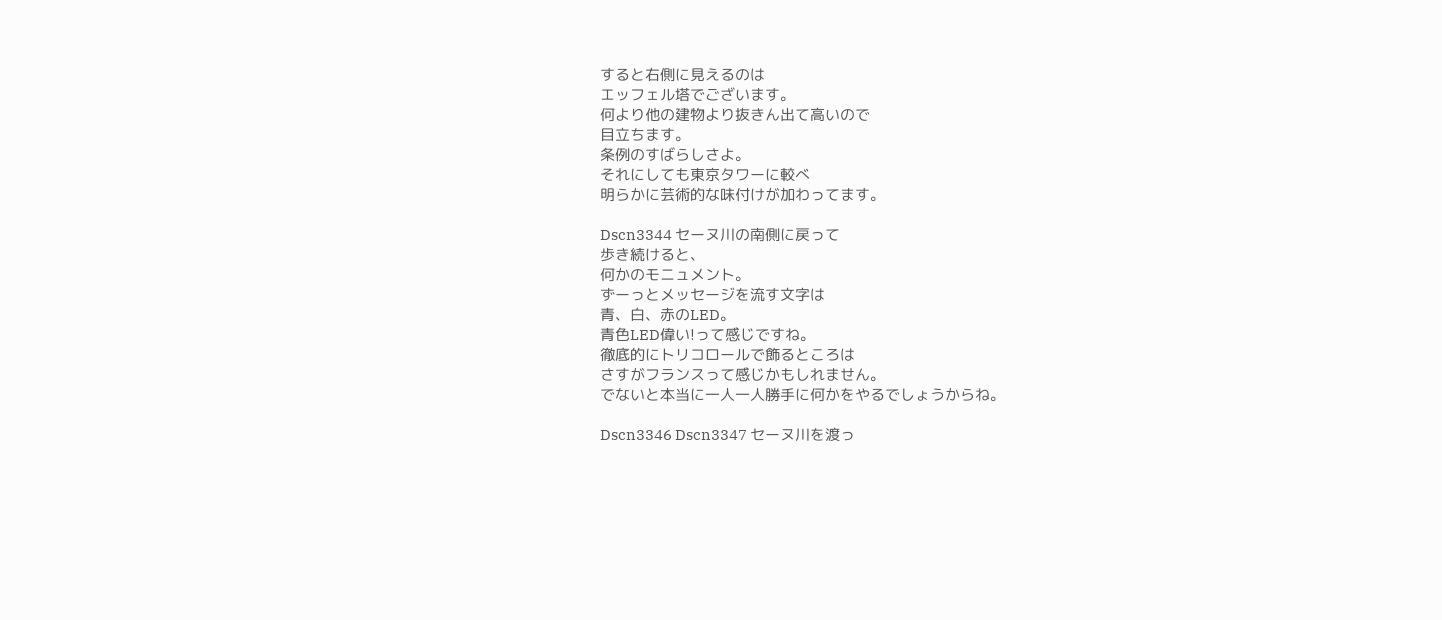すると右側に見えるのは
エッフェル塔でございます。
何より他の建物より抜きん出て高いので
目立ちます。
条例のすばらしさよ。
それにしても東京タワーに較べ
明らかに芸術的な味付けが加わってます。

Dscn3344 セーヌ川の南側に戻って
歩き続けると、
何かのモニュメント。
ずーっとメッセージを流す文字は
青、白、赤のLED。
青色LED偉い!って感じですね。
徹底的にトリコロールで飾るところは
さすがフランスって感じかもしれません。
でないと本当に一人一人勝手に何かをやるでしょうからね。

Dscn3346 Dscn3347 セーヌ川を渡っ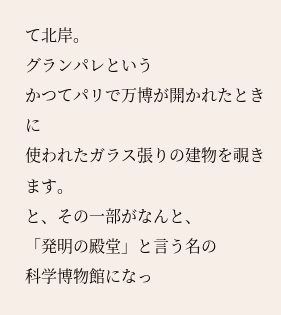て北岸。
グランパレという
かつてパリで万博が開かれたときに
使われたガラス張りの建物を覗きます。
と、その一部がなんと、
「発明の殿堂」と言う名の
科学博物館になっ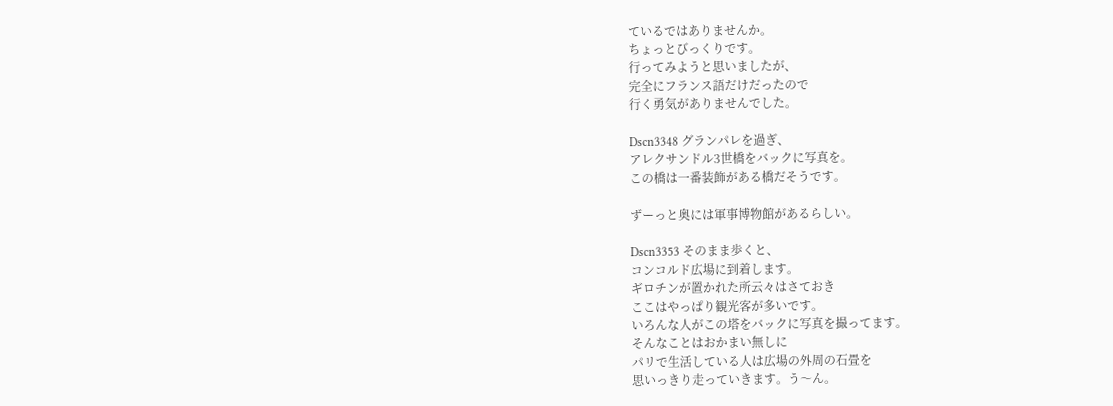ているではありませんか。
ちょっとびっくりです。
行ってみようと思いましたが、
完全にフランス語だけだったので
行く勇気がありませんでした。

Dscn3348 グランパレを過ぎ、
アレクサンドル3世橋をバックに写真を。
この橋は一番装飾がある橋だそうです。

ずーっと奥には軍事博物館があるらしい。

Dscn3353 そのまま歩くと、
コンコルド広場に到着します。
ギロチンが置かれた所云々はさておき
ここはやっぱり観光客が多いです。
いろんな人がこの塔をバックに写真を撮ってます。
そんなことはおかまい無しに
パリで生活している人は広場の外周の石畳を
思いっきり走っていきます。う〜ん。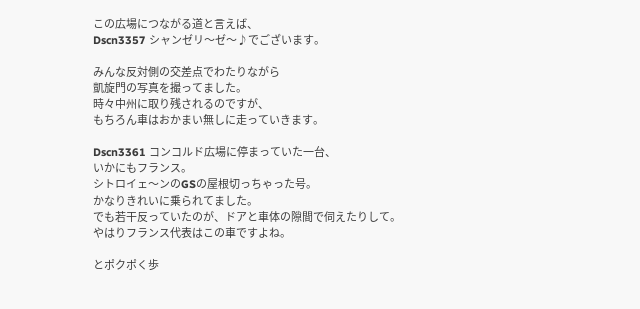この広場につながる道と言えば、
Dscn3357 シャンゼリ〜ゼ〜♪でございます。

みんな反対側の交差点でわたりながら
凱旋門の写真を撮ってました。
時々中州に取り残されるのですが、
もちろん車はおかまい無しに走っていきます。

Dscn3361 コンコルド広場に停まっていた一台、
いかにもフランス。
シトロイェ〜ンのGSの屋根切っちゃった号。
かなりきれいに乗られてました。
でも若干反っていたのが、ドアと車体の隙間で伺えたりして。
やはりフランス代表はこの車ですよね。

とポクポく歩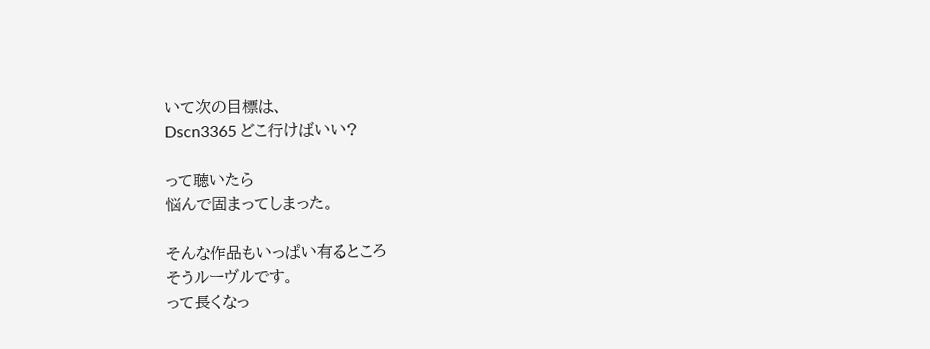いて次の目標は、
Dscn3365 どこ行けばいい?

って聴いたら
悩んで固まってしまった。

そんな作品もいっぱい有るところ
そうルーヴルです。
って長くなっ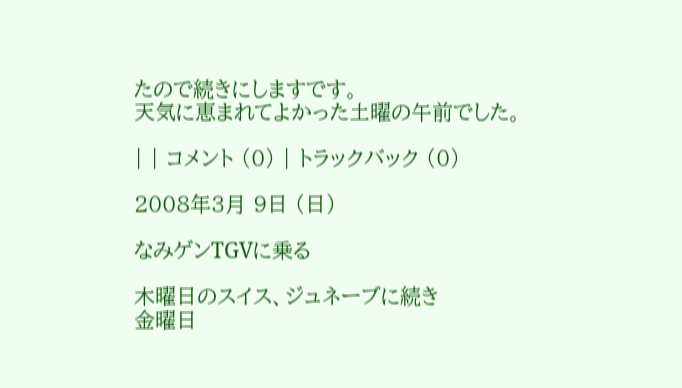たので続きにしますです。
天気に恵まれてよかった土曜の午前でした。

| | コメント (0) | トラックバック (0)

2008年3月 9日 (日)

なみゲンTGVに乗る

木曜日のスイス、ジュネーブに続き
金曜日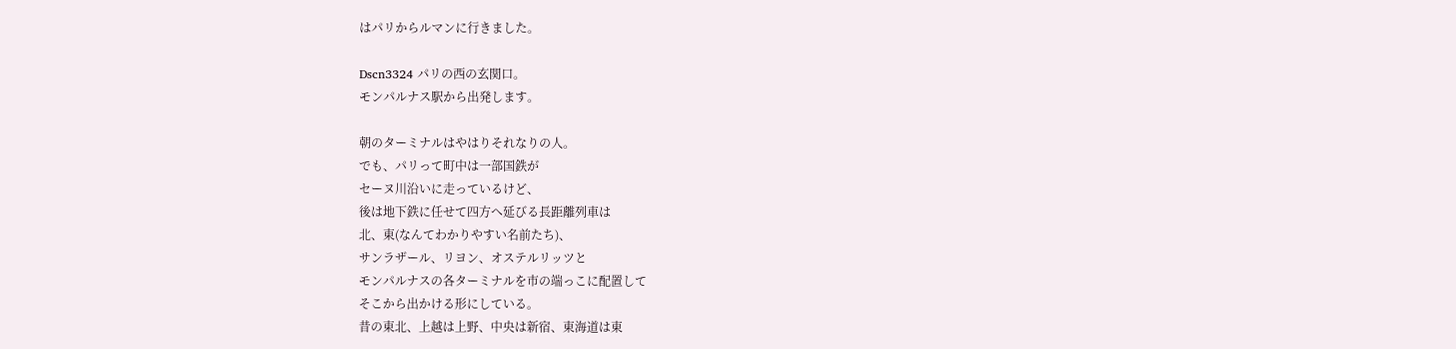はパリからルマンに行きました。

Dscn3324 パリの西の玄関口。
モンパルナス駅から出発します。

朝のターミナルはやはりそれなりの人。
でも、パリって町中は一部国鉄が
セーヌ川沿いに走っているけど、
後は地下鉄に任せて四方へ延びる長距離列車は
北、東(なんてわかりやすい名前たち)、
サンラザール、リヨン、オステルリッツと
モンパルナスの各ターミナルを市の端っこに配置して
そこから出かける形にしている。
昔の東北、上越は上野、中央は新宿、東海道は東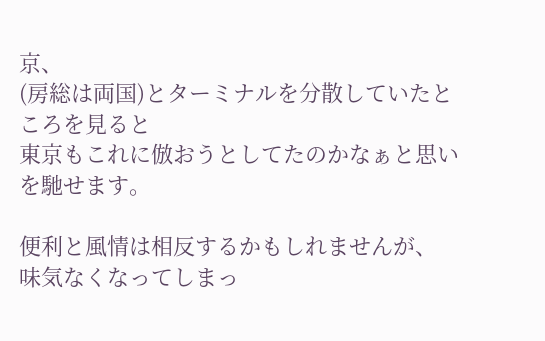京、
(房総は両国)とターミナルを分散していたところを見ると
東京もこれに倣おうとしてたのかなぁと思いを馳せます。

便利と風情は相反するかもしれませんが、
味気なくなってしまっ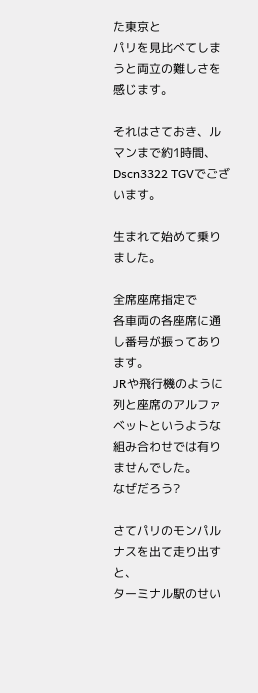た東京と
パリを見比べてしまうと両立の難しさを感じます。

それはさておき、ルマンまで約1時間、
Dscn3322 TGVでございます。

生まれて始めて乗りました。

全席座席指定で
各車両の各座席に通し番号が振ってあります。
JRや飛行機のように列と座席のアルファベットというような
組み合わせでは有りませんでした。
なぜだろう?

さてパリのモンパルナスを出て走り出すと、
ターミナル駅のせい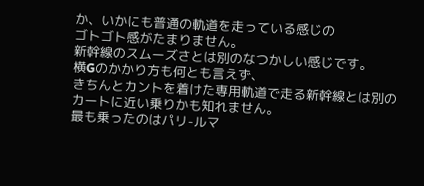か、いかにも普通の軌道を走っている感じの
ゴトゴト感がたまりません。
新幹線のスムーズさとは別のなつかしい感じです。
横Gのかかり方も何とも言えず、
きちんとカントを着けた専用軌道で走る新幹線とは別の
カートに近い乗りかも知れません。
最も乗ったのはパリ-ルマ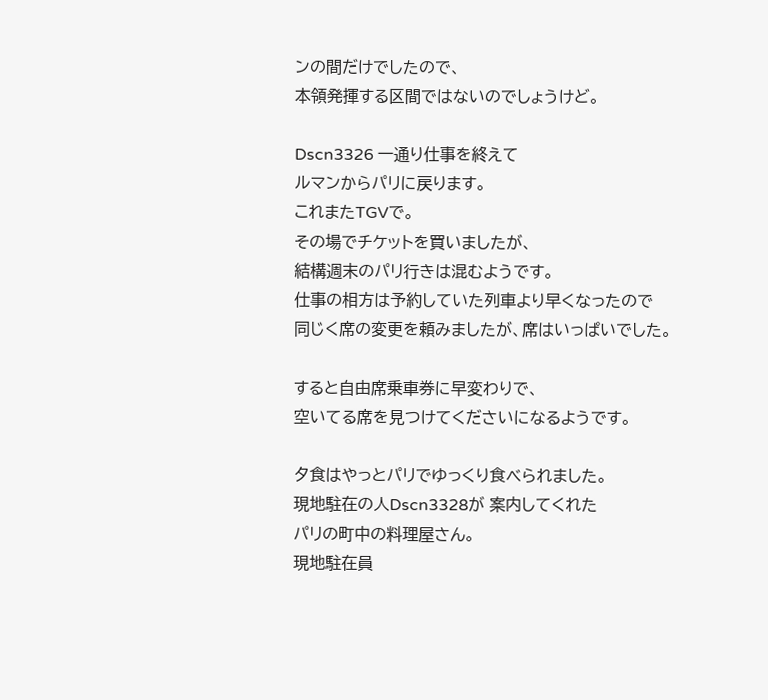ンの間だけでしたので、
本領発揮する区間ではないのでしょうけど。

Dscn3326 一通り仕事を終えて
ルマンからパリに戻ります。
これまたTGVで。
その場でチケットを買いましたが、
結構週末のパリ行きは混むようです。
仕事の相方は予約していた列車より早くなったので
同じく席の変更を頼みましたが、席はいっぱいでした。

すると自由席乗車券に早変わりで、
空いてる席を見つけてくださいになるようです。

夕食はやっとパリでゆっくり食べられました。
現地駐在の人Dscn3328が 案内してくれた
パリの町中の料理屋さん。
現地駐在員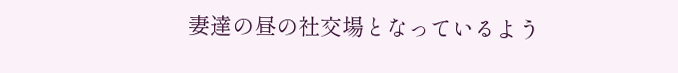妻達の昼の社交場となっているよう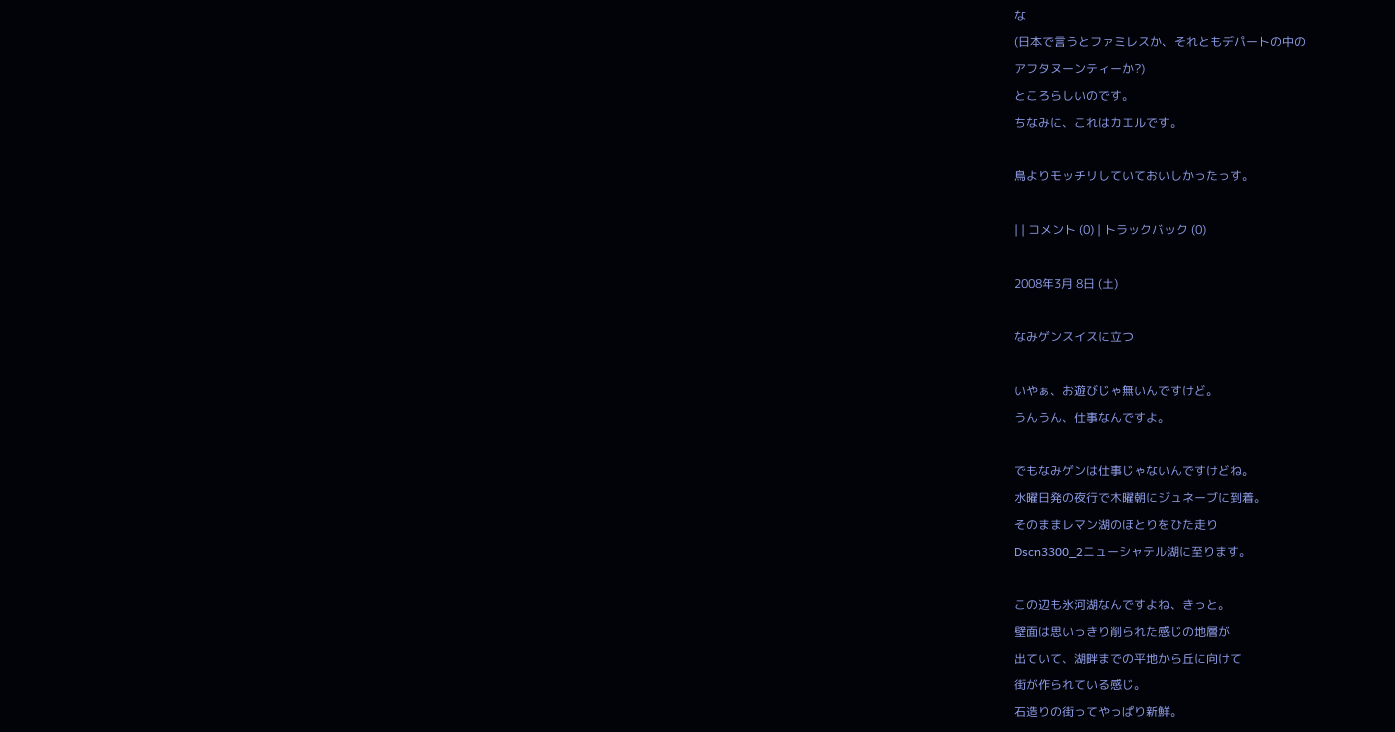な
(日本で言うとファミレスか、それともデパートの中の
アフタヌーンティーか?)
ところらしいのです。
ちなみに、これはカエルです。

鳥よりモッチリしていておいしかったっす。

| | コメント (0) | トラックバック (0)

2008年3月 8日 (土)

なみゲンスイスに立つ

いやぁ、お遊びじゃ無いんですけど。
うんうん、仕事なんですよ。

でもなみゲンは仕事じゃないんですけどね。
水曜日発の夜行で木曜朝にジュネーブに到着。
そのままレマン湖のほとりをひた走り
Dscn3300_2ニューシャテル湖に至ります。

この辺も氷河湖なんですよね、きっと。
壁面は思いっきり削られた感じの地層が
出ていて、湖畔までの平地から丘に向けて
街が作られている感じ。
石造りの街ってやっぱり新鮮。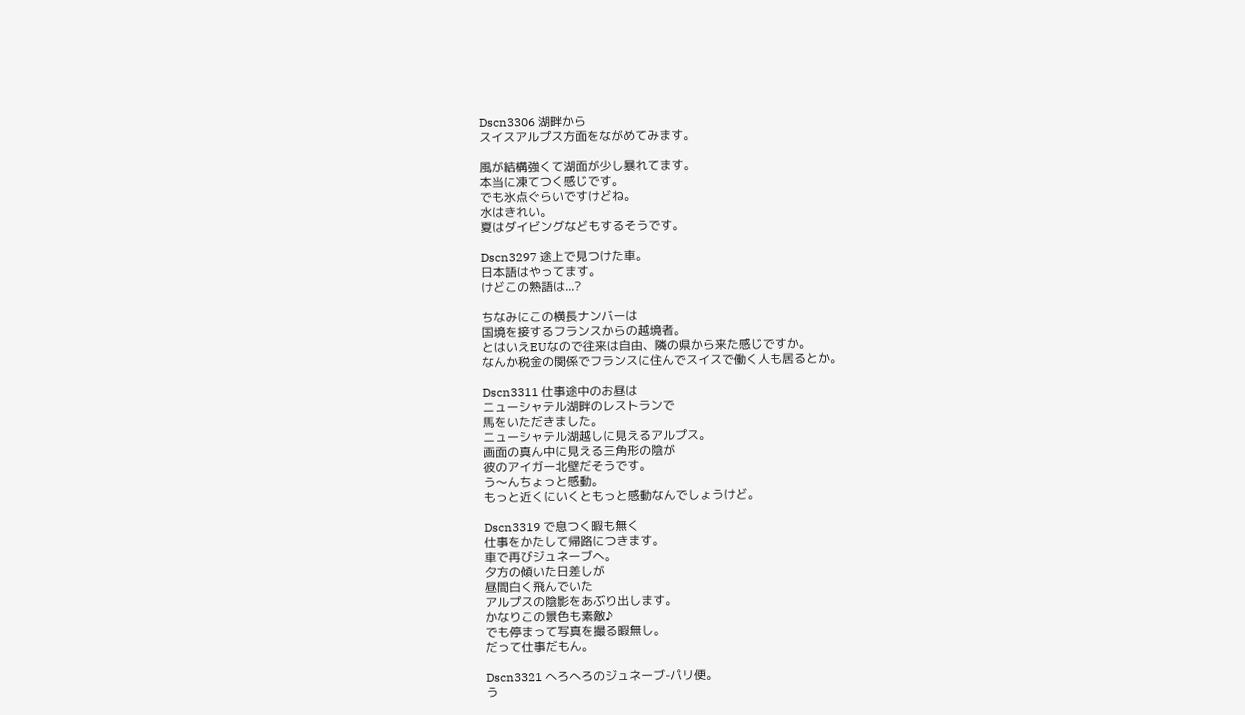Dscn3306 湖畔から
スイスアルプス方面をながめてみます。

風が結構強くて湖面が少し暴れてます。
本当に凍てつく感じです。
でも氷点ぐらいですけどね。
水はきれい。
夏はダイビングなどもするそうです。

Dscn3297 途上で見つけた車。
日本語はやってます。
けどこの熟語は...?

ちなみにこの横長ナンバーは
国境を接するフランスからの越境者。
とはいえEUなので往来は自由、隣の県から来た感じですか。
なんか税金の関係でフランスに住んでスイスで働く人も居るとか。

Dscn3311 仕事途中のお昼は
ニューシャテル湖畔のレストランで
馬をいただきました。
ニューシャテル湖越しに見えるアルプス。
画面の真ん中に見える三角形の陰が
彼のアイガー北壁だそうです。
う〜んちょっと感動。
もっと近くにいくともっと感動なんでしょうけど。

Dscn3319 で息つく暇も無く
仕事をかたして帰路につきます。
車で再びジュネーブへ。
夕方の傾いた日差しが
昼間白く飛んでいた
アルプスの陰影をあぶり出します。
かなりこの景色も素敵♪
でも停まって写真を撮る暇無し。
だって仕事だもん。

Dscn3321 へろへろのジュネーブ-パリ便。
う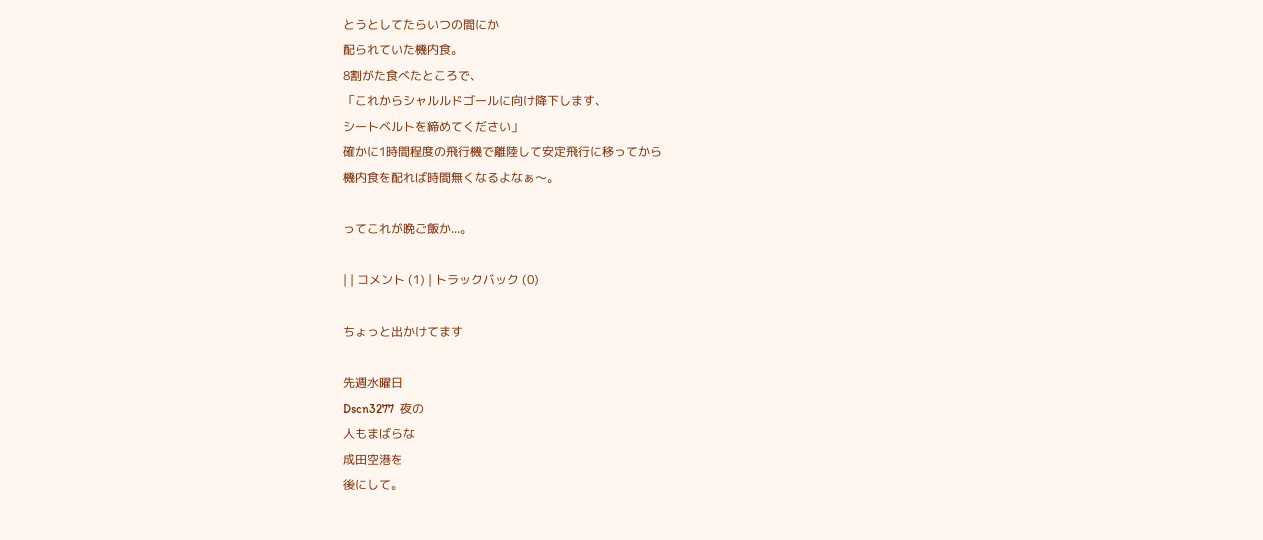とうとしてたらいつの間にか
配られていた機内食。
8割がた食べたところで、
「これからシャルルドゴールに向け降下します、
シートベルトを締めてください」
確かに1時間程度の飛行機で離陸して安定飛行に移ってから
機内食を配れば時間無くなるよなぁ〜。

ってこれが晩ご飯か...。

| | コメント (1) | トラックバック (0)

ちょっと出かけてます

先週水曜日
Dscn3277  夜の
人もまばらな
成田空港を
後にして。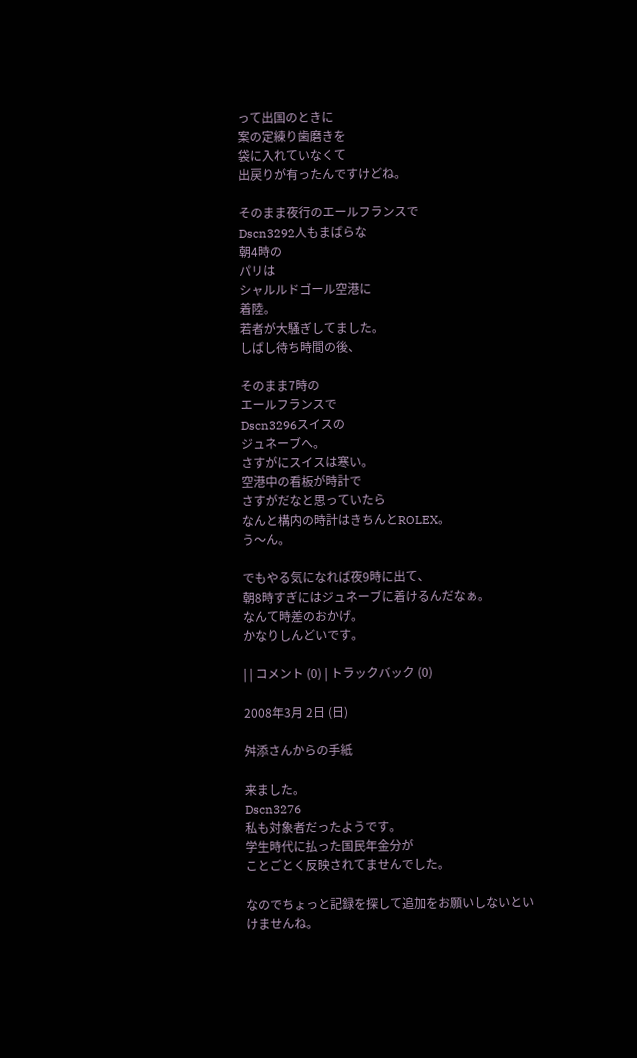って出国のときに
案の定練り歯磨きを
袋に入れていなくて
出戻りが有ったんですけどね。

そのまま夜行のエールフランスで
Dscn3292人もまばらな
朝4時の
パリは
シャルルドゴール空港に
着陸。
若者が大騒ぎしてました。
しばし待ち時間の後、

そのまま7時の
エールフランスで
Dscn3296スイスの
ジュネーブへ。
さすがにスイスは寒い。
空港中の看板が時計で
さすがだなと思っていたら
なんと構内の時計はきちんとROLEX。
う〜ん。

でもやる気になれば夜9時に出て、
朝8時すぎにはジュネーブに着けるんだなぁ。
なんて時差のおかげ。
かなりしんどいです。

| | コメント (0) | トラックバック (0)

2008年3月 2日 (日)

舛添さんからの手紙

来ました。
Dscn3276
私も対象者だったようです。
学生時代に払った国民年金分が
ことごとく反映されてませんでした。

なのでちょっと記録を探して追加をお願いしないといけませんね。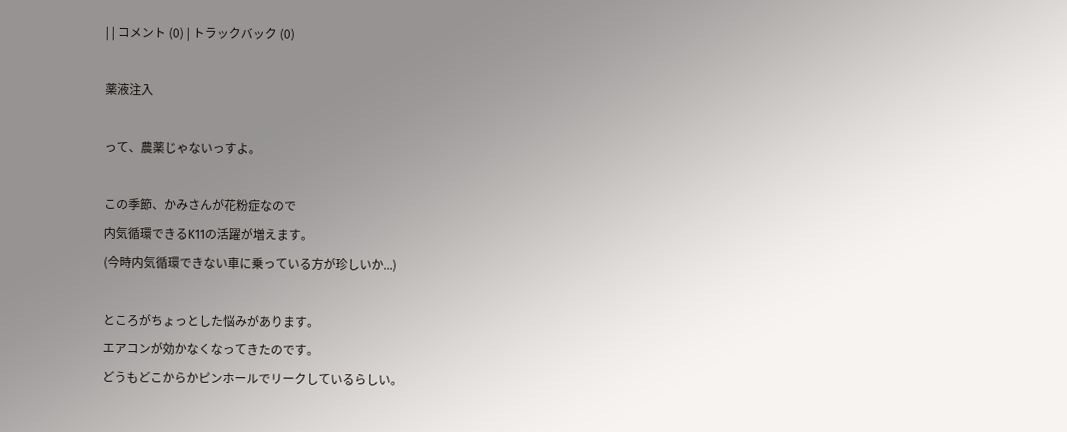| | コメント (0) | トラックバック (0)

薬液注入

って、農薬じゃないっすよ。

この季節、かみさんが花粉症なので
内気循環できるK11の活躍が増えます。
(今時内気循環できない車に乗っている方が珍しいか...)

ところがちょっとした悩みがあります。
エアコンが効かなくなってきたのです。
どうもどこからかピンホールでリークしているらしい。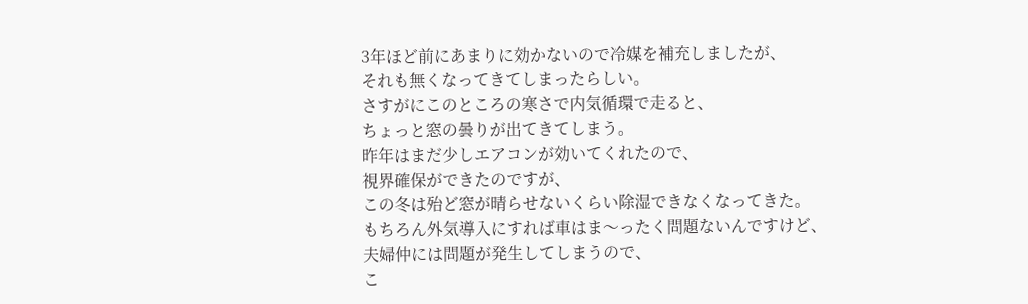3年ほど前にあまりに効かないので冷媒を補充しましたが、
それも無くなってきてしまったらしい。
さすがにこのところの寒さで内気循環で走ると、
ちょっと窓の曇りが出てきてしまう。
昨年はまだ少しエアコンが効いてくれたので、
視界確保ができたのですが、
この冬は殆ど窓が晴らせないくらい除湿できなくなってきた。
もちろん外気導入にすれば車はま〜ったく問題ないんですけど、
夫婦仲には問題が発生してしまうので、
こ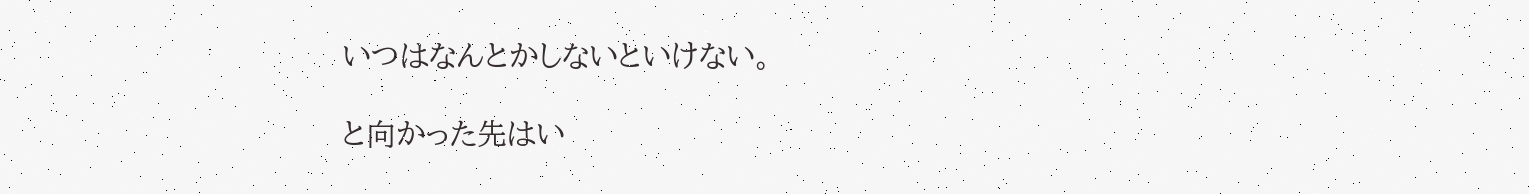いつはなんとかしないといけない。

と向かった先はい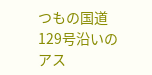つもの国道129号沿いのアス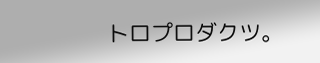トロプロダクツ。